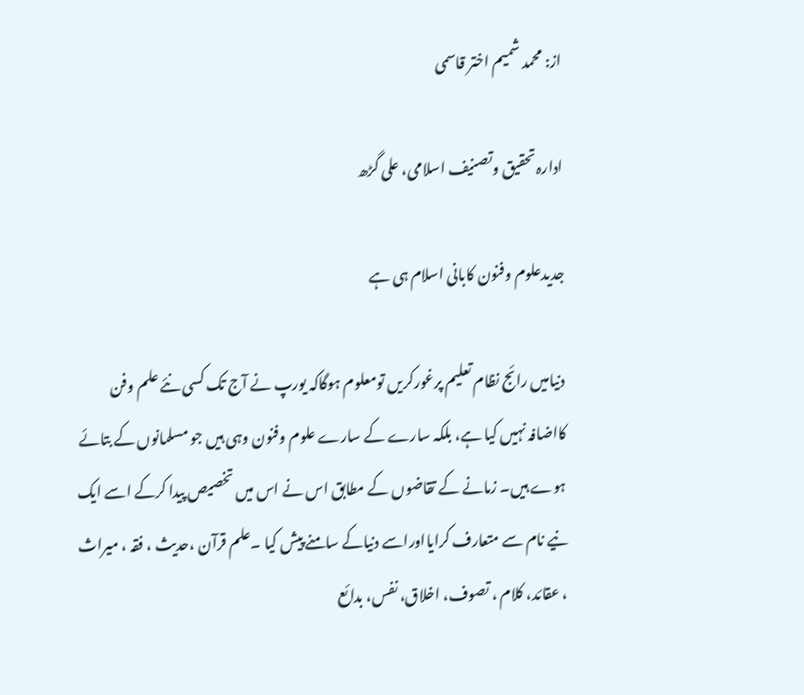از: محمد شمیم اختر قاسمی

ادارہ تحقیق وتصنیف اسلامی، علی گڑھ

جدیدعلوم وفنون کابانی اسلام ہی ہے

دنیامیں رائج نظام تعلیم پرغورکریں تومعلوم ہوگاکہ یورپ نے آج تک کسی نئے علم وفن کااضافہ نہیں کیا ہے، بلکہ سارے کے سارے علوم وفنون وہی ہیں جو مسلمانوں کے بتائے ہوے ہیں۔ زمانے کے تقاضوں کے مطابق اس نے اس میں تخصیص پیدا کرکے اسے ایک نیے نام سے متعارف کرایااوراسے دنیاکے سامنے پیش کیا ۔علم قرآن ،حدیث ، فقہ ، میراث ، عقائد، کلام ، تصوف، اخلاق، نفس، بدائع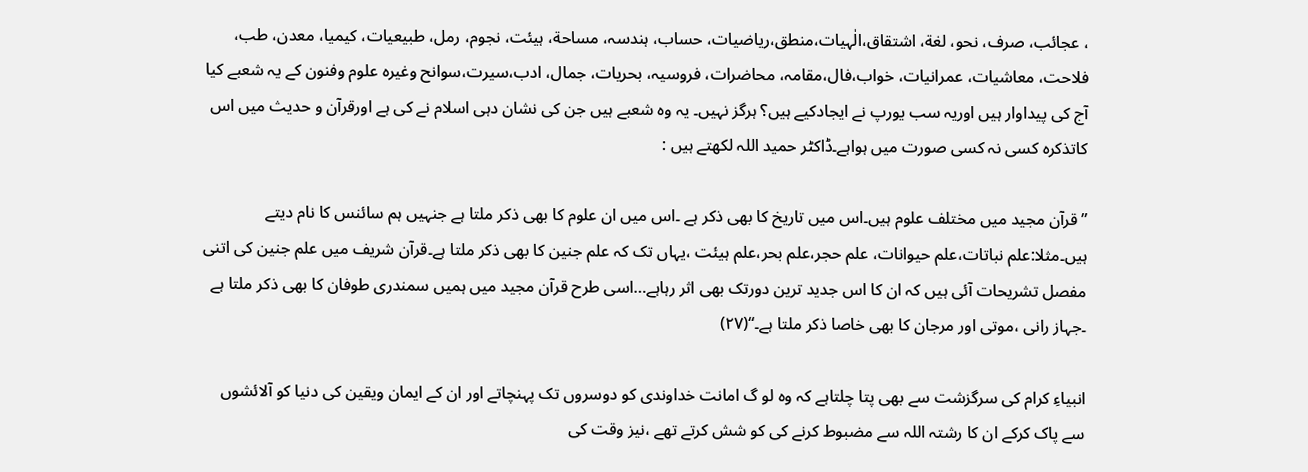، عجائب، صرف، نحو، لغة، اشتقاق،الٰہیات،منطق،ریاضیات، حساب، ہندسہ، مساحة، ہیئت، نجوم، رمل، طبیعیات، کیمیا، معدن، طب، فلاحت، معاشیات، عمرانیات، خواب،فال،مقامہ، محاضرات، فروسیہ، بحریات، جمال، ادب،سیرت،سوانح وغیرہ علوم وفنون کے یہ شعبے کیا آج کی پیداوار ہیں اوریہ سب یورپ نے ایجادکیے ہیں؟ ہرگز نہیں۔ یہ وہ شعبے ہیں جن کی نشان دہی اسلام نے کی ہے اورقرآن و حدیث میں اس کاتذکرہ کسی نہ کسی صورت میں ہواہے۔ڈاکٹر حمید اللہ لکھتے ہیں :

”قرآن مجید میں مختلف علوم ہیں۔اس میں تاریخ کا بھی ذکر ہے ۔اس میں ان علوم کا بھی ذکر ملتا ہے جنہیں ہم سائنس کا نام دیتے ہیں۔مثلا:علم نباتات،علم حیوانات، علم حجر،علم بحر،علم ہیئت ،یہاں تک کہ علم جنین کا بھی ذکر ملتا ہے۔قرآن شریف میں علم جنین کی اتنی مفصل تشریحات آئی ہیں کہ ان کا اس جدید ترین دورتک بھی اثر رہاہے…اسی طرح قرآن مجید میں ہمیں سمندری طوفان کا بھی ذکر ملتا ہے ۔جہاز رانی ،موتی اور مرجان کا بھی خاصا ذکر ملتا ہے۔“(۲۷)

انبیاءِ کرام کی سرگزشت سے بھی پتا چلتاہے کہ وہ لو گ امانت خداوندی کو دوسروں تک پہنچاتے اور ان کے ایمان ویقین کی دنیا کو آلائشوں سے پاک کرکے ان کا رشتہ اللہ سے مضبوط کرنے کی کو شش کرتے تھے ،نیز وقت کی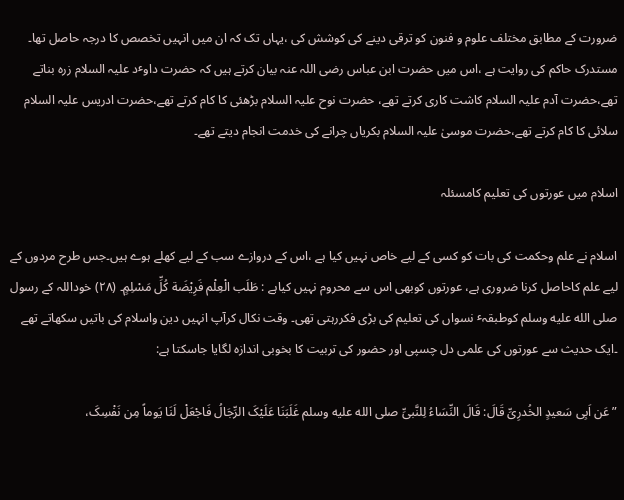ضرورت کے مطابق مختلف علوم و فنون کو ترقی دینے کی کوشش کی ،یہاں تک کہ ان میں انہیں تخصص کا درجہ حاصل تھا۔ مستدرک حاکم کی روایت ہے ،اس میں حضرت ابن عباس رضی اللہ عنہ بیان کرتے ہیں کہ حضرت داوٴد علیہ السلام زرہ بناتے تھے،حضرت آدم علیہ السلام کاشت کاری کرتے تھے، حضرت نوح علیہ السلام بڑھئی کا کام کرتے تھے،حضرت ادریس علیہ السلام سلائی کا کام کرتے تھے،حضرت موسیٰ علیہ السلام بکریاں چرانے کی خدمت انجام دیتے تھے۔

اسلام میں عورتوں کی تعلیم کامسئلہ

اسلام نے علم وحکمت کی بات کو کسی کے لیے خاص نہیں کیا ہے ،اس کے دروازے سب کے لیے کھلے ہوے ہیں۔جس طرح مردوں کے لیے علم کاحاصل کرنا ضروری ہے، عورتوں کوبھی اس سے محروم نہیں کیاہے : طَلَب الْعِلْم فَرِیْضَة کُلِّ مَسْلِمٍ۔ (۲۸) خوداللہ کے رسول صلى الله عليه وسلم کوطبقہٴ نسواں کی تعلیم کی بڑی فکررہتی تھی۔ وقت نکال کرآپ انہیں دین واسلام کی باتیں سکھاتے تھے ۔ایک حدیث سے عورتوں کی علمی دل چسپی اور حضور کی تربیت کا بخوبی اندازہ لگایا جاسکتا ہے:

”عَن اَبِی سَعیدٍ الخُدرِیِّ قَالَ: قَالَ النِّسَاءُ لِلنَّبیِّ صلى الله عليه وسلم غَلَبَنَا عَلَیْکَ الرِّجَالُ فَاجْعَلْ لَنَا یَوماً مِن نَفْسِکَ،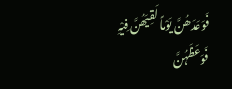فَوَعَدَھُنَّ یَوْماً لَقِیَھُنَّ فِیْہِ فَوَعَظَہُنَّ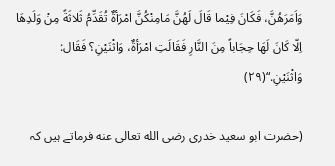وَاَمَرَھُنَّ، فَکَانَ فِیْما قَالَ لَھُنَّ مَامِنْکُنَّ امْرَأةٌ تُقَدِّمُ ثَلاثَةً مِنْ وَلَدِھَا اِلّا کَانَ لَھَا حِجَاباً مِنَ النَّارِ فَقَالَتِ امْرَأةٌ، وَاثْنَیْنِ؟ فَقَال: وَاثْنَیْنِ.“(۲۹)

(حضرت ابو سعید خدری رضى الله تعالى عنه فرماتے ہیں کہ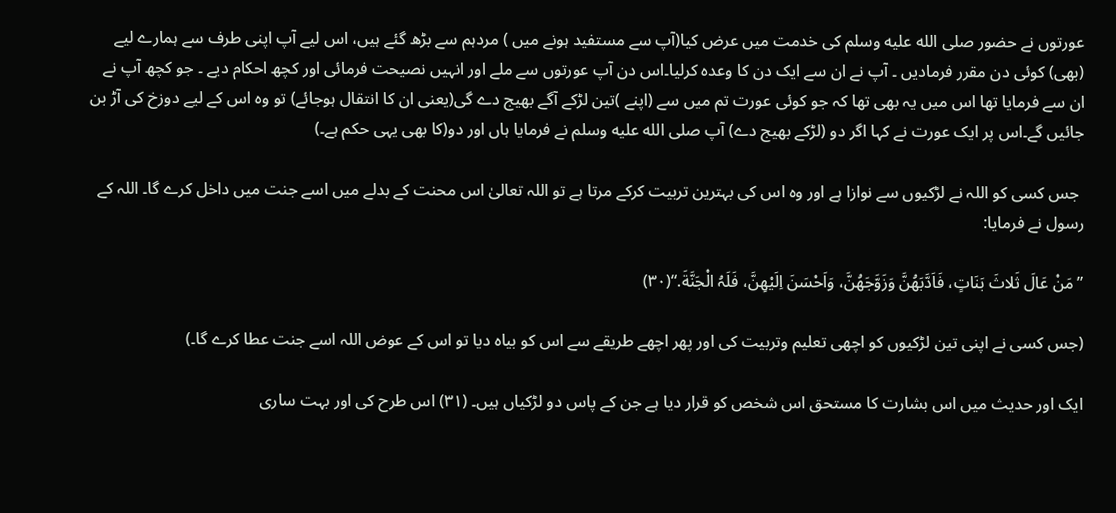عورتوں نے حضور صلى الله عليه وسلم کی خدمت میں عرض کیا(آپ سے مستفید ہونے میں ) مردہم سے بڑھ گئے ہیں، اس لیے آپ اپنی طرف سے ہمارے لیے (بھی) کوئی دن مقرر فرمادیں ۔ آپ نے ان سے ایک دن کا وعدہ کرلیا۔اس دن آپ عورتوں سے ملے اور انہیں نصیحت فرمائی اور کچھ احکام دیے ۔ جو کچھ آپ نے ان سے فرمایا تھا اس میں یہ بھی تھا کہ جو کوئی عورت تم میں سے (اپنے )تین لڑکے آگے بھیج دے گی(یعنی ان کا انتقال ہوجائے) تو وہ اس کے لیے دوزخ کی آڑ بن جائیں گے۔اس پر ایک عورت نے کہا اگر دو (لڑکے بھیج دے) آپ صلى الله عليه وسلم نے فرمایا ہاں اور دو(کا بھی یہی حکم ہے۔)

 جس کسی کو اللہ نے لڑکیوں سے نوازا ہے اور وہ اس کی بہترین تربیت کرکے مرتا ہے تو اللہ تعالیٰ اس محنت کے بدلے میں اسے جنت میں داخل کرے گا۔ اللہ کے رسول نے فرمایا:

”مَنْ عَالَ ثَلاثَ بَنَاتٍ، فَاَدَّبَھُنَّ وَزَوَّجَھُنَّ، وَاَحْسَنَ اِلَیْھِنَّ، فَلَہُ الْجَنَّةَ.“(۳۰)

(جس کسی نے اپنی تین لڑکیوں کو اچھی تعلیم وتربیت کی اور پھر اچھے طریقے سے اس کو بیاہ دیا تو اس کے عوض اللہ اسے جنت عطا کرے گا۔)

ایک اور حدیث میں اس بشارت کا مستحق اس شخص کو قرار دیا ہے جن کے پاس دو لڑکیاں ہیں۔ (۳۱) اس طرح کی اور بہت ساری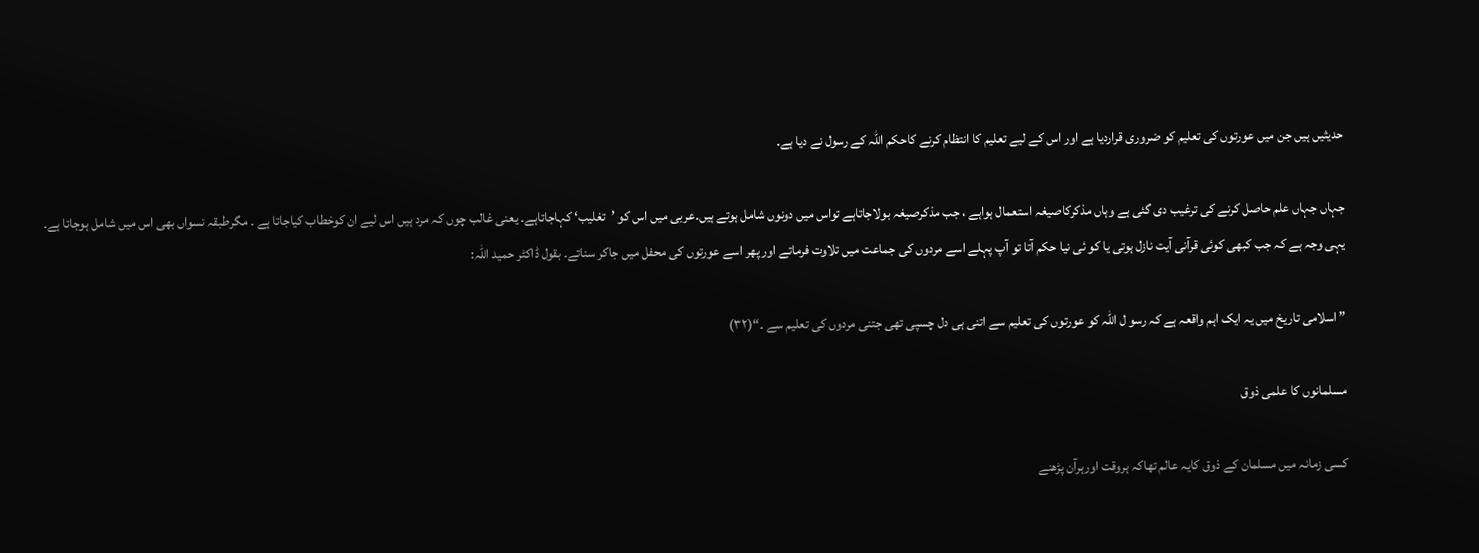حدیثیں ہیں جن میں عورتوں کی تعلیم کو ضروری قراردیا ہے اور اس کے لیے تعلیم کا انتظام کرنے کاحکم اللہ کے رسول نے دیا ہے۔

جہاں جہاں علم حاصل کرنے کی ترغیب دی گئی ہے وہاں مذکرکاصیغہ استعمال ہواہے ، جب مذکرصیغہ بولاجاتاہے تواس میں دونوں شامل ہوتے ہیں۔عربی میں اس کو ’تغلیب‘ کہاجاتاہے۔ یعنی غالب چوں کہ مرد ہیں اس لیے ان کوخطاب کیاجاتا ہے ۔ مگرطبقہ نسواں بھی اس میں شامل ہوجاتا ہے۔ یہی وجہ ہے کہ جب کبھی کوئی قرآنی آیت نازل ہوتی یا کو ئی نیا حکم آتا تو آپ پہلے اسے مردوں کی جماعت میں تلاوت فرماتے اور پھر اسے عورتوں کی محفل میں جاکر سناتے۔ بقول ڈاکٹر حمید اللہ:

”اسلامی تاریخ میں یہ ایک اہم واقعہ ہے کہ رسو ل اللہ کو عورتوں کی تعلیم سے اتنی ہی دل چسپی تھی جتنی مردوں کی تعلیم سے ۔“(۳۲)

مسلمانوں کا علمی ذوق

کسی زمانہ میں مسلمان کے ذوق کایہ عالم تھاکہ ہروقت اورہرآن پڑھنے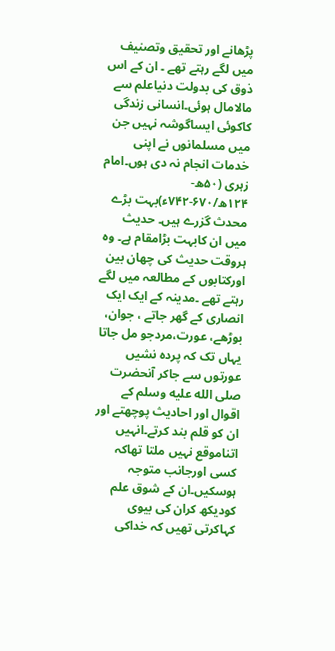پڑھانے اور تحقیق وتصنیف میں لگے رہتے تھے ۔ ان کے اس ذوق کی بدولت دنیاعلم سے مالامال ہوئی۔انسانی زندگی کاکوئی ایساگوشہ نہیں جن میں مسلمانوں نے اپنی خدمات انجام نہ دی ہوں۔امام زہری (۵۰ھ- ۱۲۴ھ/۶۷۰-۷۴۲ء)بہت بڑے محدث گزرے ہیں۔ حدیث میں ان کابہت بڑامقام ہے۔ وہ ہروقت حدیث کی چھان بین اورکتابوں کے مطالعہ میں لگے رہتے تھے ۔مدینہ کے ایک ایک انصاری کے گھر جاتے ، جوان، بوڑھے، عورت،مردجو مل جاتا یہاں تک کہ پردہ نشیں عورتوں سے جاکر آنحضرت صلى الله عليه وسلم کے اقوال اور احادیث پوچھتے اور ان کو قلم بند کرتے۔انہیں اتناموقع نہیں ملتا تھاکہ کسی اورجانب متوجہ ہوسکیں۔ان کے شوق علم کودیکھ کران کی بیوی کہاکرتی تھیں کہ خداکی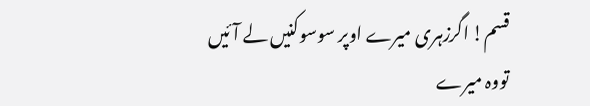قسم! اگرزہری میرے اوپر سوسوکنیں لے آئیں تووہ میرے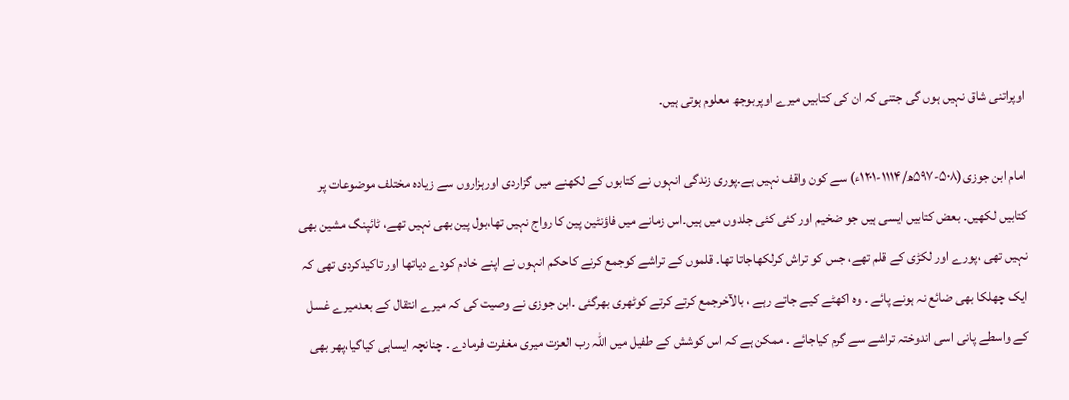اوپراتنی شاق نہیں ہوں گی جتنی کہ ان کی کتابیں میرے اوپربوجھ معلوم ہوتی ہیں۔

امام ابن جوزی(۵۰۸-۵۹۷ھ/۱۱۱۴-۱۲۰۱ء) سے کون واقف نہیں ہے۔پوری زندگی انہوں نے کتابوں کے لکھنے میں گزاردی اورہزاروں سے زیادہ مختلف موضوعات پر کتابیں لکھیں۔ بعض کتابیں ایسی ہیں جو ضخیم اور کئی کئی جلدوں میں ہیں۔اس زمانے میں فاؤنٹین پین کا رواج نہیں تھا،بول پین بھی نہیں تھے، ٹائپنگ مشین بھی نہیں تھی ،پورے اور لکڑی کے قلم تھے، جس کو تراش کرلکھاجاتا تھا۔ قلموں کے تراشے کوجمع کرنے کاحکم انہوں نے اپنے خادم کودے دیاتھا اور تاکیدکردی تھی کہ ایک چھلکا بھی ضائع نہ ہونے پائے ۔ وہ اکھٹے کیے جاتے رہے ، بالآخرجمع کرتے کرتے کوٹھری بھرگئی ۔ابن جوزی نے وصیت کی کہ میرے انتقال کے بعدمیرے غسل کے واسطے پانی اسی اندوختہ تراشے سے گرم کیاجائے ۔ ممکن ہے کہ اس کوشش کے طفیل میں اللہ رب العزت میری مغفرت فرمادے ۔ چنانچہ ایساہی کیاگیا،پھر بھی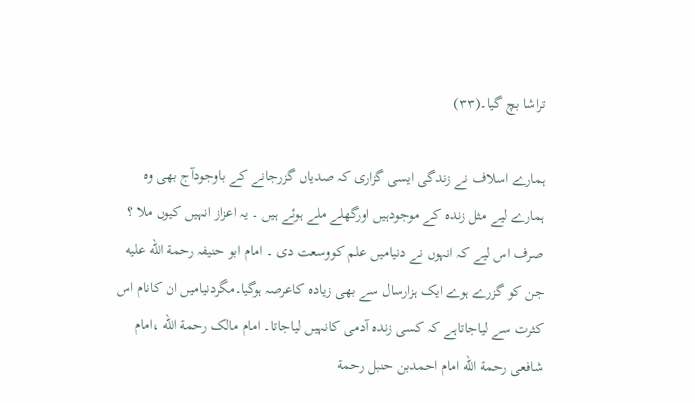تراشا بچ گیا۔(۳۳)

ہمارے اسلاف نے زندگی ایسی گزاری کہ صدیاں گزرجانے کے باوجودآج بھی وہ ہمارے لیے مثل زندہ کے موجودہیں اورگھلے ملے ہوئے ہیں ۔ یہ اعزاز انہیں کیوں ملا ؟ صرف اس لیے کہ انہوں نے دنیامیں علم کووسعت دی ۔ امام ابو حنیفہ رحمة الله عليه جن کو گزرے ہوے ایک ہزارسال سے بھی زیادہ کاعرصہ ہوگیا۔مگردنیامیں ان کانام اس کثرت سے لیاجاتاہے کہ کسی زندہ آدمی کانہیں لیاجاتا۔ امام مالک رحمة الله ،امام شافعی رحمة الله امام احمدبن حنبل رحمة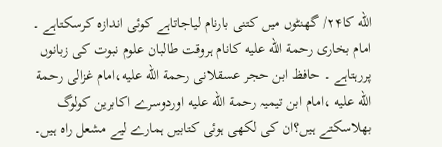الله کا۲۴/ گھنٹوں میں کتنی بارنام لیاجاتاہے کوئی اندازہ کرسکتاہے ۔ امام بخاری رحمة الله عليه کانام ہروقت طالبان علوم نبوت کی زبانوں پررہتاہے ۔ حافظ ابن حجر عسقلانی رحمة الله عليه،امام غزالی رحمة الله عليه ،امام ابن تیمیہ رحمة الله عليه اوردوسرے اکابرین کولوگ بھلاسکتے ہیں؟ان کی لکھی ہوئی کتابیں ہمارے لیے مشعل راہ ہیں۔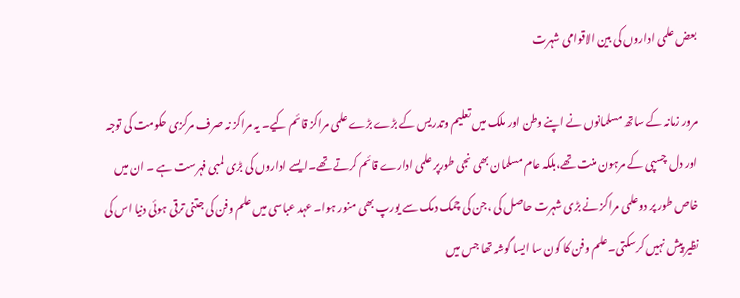بعض علمی اداروں کی بین الاقوامی شہرت

مرور زمانہ کے ساتھ مسلمانوں نے اپنے وطن اور ملک میں تعلیم وتدریس کے بڑے بڑے علمی مراکز قائم کیے۔ یہ مراکز نہ صرف مرکزی حکومت کی توجہ اور دل چسپی کے مرہون منت تھے،بلکہ عام مسلمان بھی نجی طورپر علمی ادارے قائم کرتے تھے۔ایسے اداروں کی بڑی لمبی فہرست ہے ۔ ان میں خاص طور پر دوعلمی مراکز نے بڑی شہرت حاصل کی ،جن کی چمک دمک سے یورپ بھی منور ہوا۔ عہد عباسی میں علم وفن کی جتنی ترقی ہوئی دنیا اس کی نظیر پیش نہیں کرسکتی۔علم وفن کا کون سا ایسا گوشہ تھا جس میں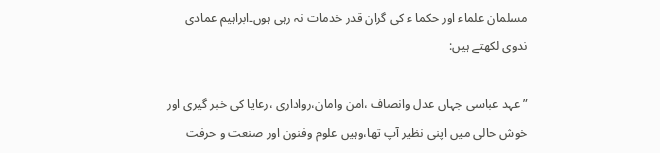مسلمان علماء اور حکما ء کی گران قدر خدمات نہ رہی ہوں۔ابراہیم عمادی ندوی لکھتے ہیں:

”عہد عباسی جہاں عدل وانصاف ،امن وامان،رواداری ،رعایا کی خبر گیری اور خوش حالی میں اپنی نظیر آپ تھا،وہیں علوم وفنون اور صنعت و حرفت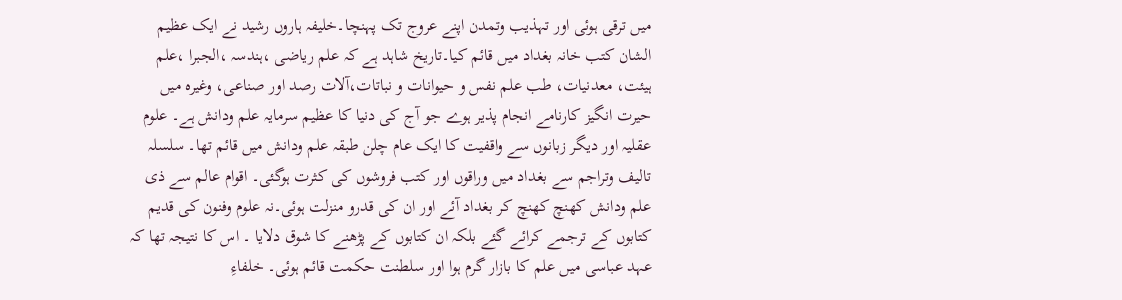میں ترقی ہوئی اور تہذیب وتمدن اپنے عروج تک پہنچا۔خلیفہ ہاروں رشید نے ایک عظیم الشان کتب خانہ بغداد میں قائم کیا۔تاریخ شاہد ہے کہ علم ریاضی ،ہندسہ ،الجبرا ،علم ہیئت، معدنیات، طب علم نفس و حیوانات و نباتات،آلات رصد اور صناعی، وغیرہ میں حیرت انگیز کارنامے انجام پذیر ہوے جو آج کی دنیا کا عظیم سرمایہ علم ودانش ہے۔ علوم عقلیہ اور دیگر زبانوں سے واقفیت کا ایک عام چلن طبقہ علم ودانش میں قائم تھا۔ سلسلہ تالیف وتراجم سے بغداد میں وراقوں اور کتب فروشوں کی کثرت ہوگئی۔ اقوام عالم سے ذی علم ودانش کھنچ کھنچ کر بغداد آئے اور ان کی قدرو منزلت ہوئی۔نہ علوم وفنون کی قدیم کتابوں کے ترجمے کرائے گئے بلکہ ان کتابوں کے پڑھنے کا شوق دلایا ۔ اس کا نتیجہ تھا کہ عہد عباسی میں علم کا بازار گرم ہوا اور سلطنت حکمت قائم ہوئی۔ خلفاءِ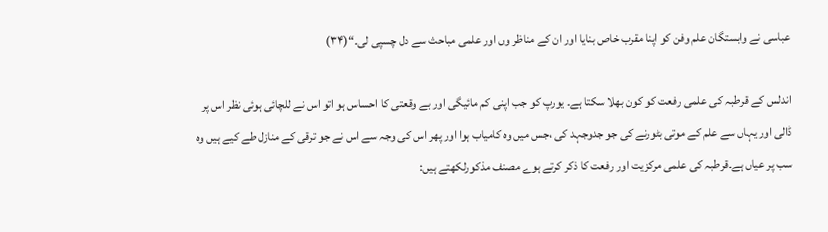عباسی نے وابستگان علم وفن کو اپنا مقرب خاص بنایا اور ان کے مناظر وں اور علمی مباحث سے دل چسپی لی۔“(۳۴)

اندلس کے قرطبہ کی علمی رفعت کو کون بھلا سکتا ہے۔ یورپ کو جب اپنی کم مائیگی اور بے وقعتی کا احساس ہو اتو اس نے للچائی ہوئی نظر اس پر ڈالی اور یہاں سے علم کے موتی بٹورنے کی جو جدوجہد کی ،جس میں وہ کامیاب ہوا اور پھر اس کی وجہ سے اس نے جو ترقی کے منازل طے کیے ہیں وہ سب پر عیاں ہے۔قرطبہ کی علمی مرکزیت اور رفعت کا ذکر کرتے ہوے مصنف مذکورلکھتے ہیں: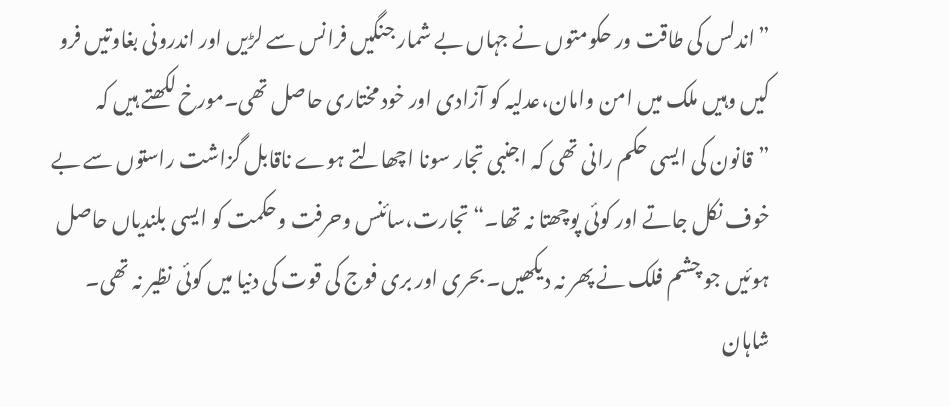”اندلس کی طاقت ور حکومتوں نے جہاں بے شمار جنگیں فرانس سے لڑیں اور اندرونی بغاوتیں فرو کیں وہیں ملک میں امن وامان،عدلیہ کو آزادی اور خود مختاری حاصل تھی۔مورخ لکھتے ہیں کہ ”قانون کی ایسی حکم رانی تھی کہ اجنبی تجار سونا اچھالتے ہوے ناقابل گزاشت راستوں سے بے خوف نکل جاتے اور کوئی پوچھتا نہ تھا۔“تجارت،سائنس وحرفت وحکمت کو ایسی بلندیاں حاصل ہوئیں جو چشم فلک نے پھر نہ دیکھیں۔ بحری اور بری فوج کی قوت کی دنیا میں کوئی نظیر نہ تھی۔ شاہان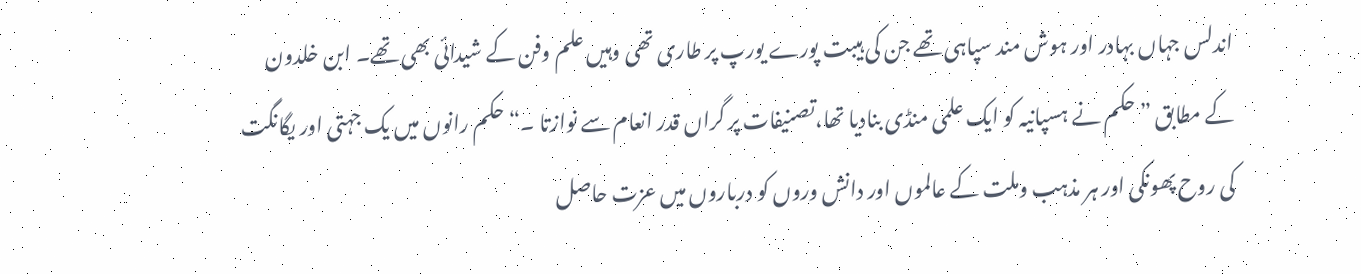اندلس جہاں بہادر اور ہوش مند سپاہی تھے جن کی ہیبت پورے یورپ پر طاری تھی وہیں علم وفن کے شیدائی بھی تھے۔ ابن خلدون کے مطابق ”حکم نے ہسپانیہ کو ایک علمی منڈی بنادیا تھا،تصنیفات پر گراں قدر انعام سے نوازتا ۔“ حکم رانوں میں یک جہتی اور یگانگت کی روح پھونکی اور ہر مذہب وملت کے عالموں اور دانش وروں کو درباروں میں عزت حاصل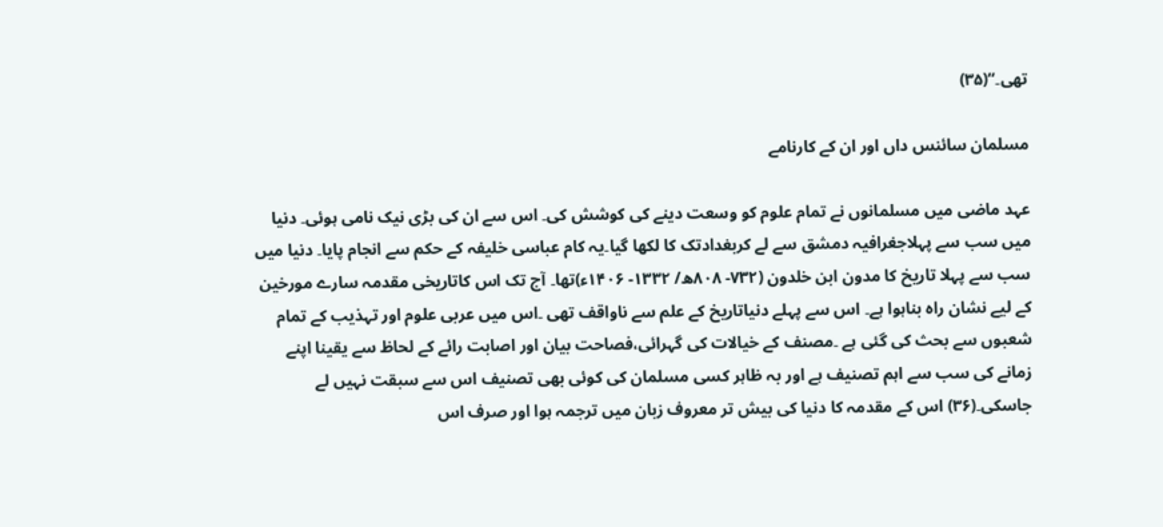تھی۔“(۳۵)

مسلمان سائنس داں اور ان کے کارنامے

عہد ماضی میں مسلمانوں نے تمام علوم کو وسعت دینے کی کوشش کی۔ اس سے ان کی بڑی نیک نامی ہوئی۔ دنیا میں سب سے پہلاجغرافیہ دمشق سے لے کربغدادتک کا لکھا گیا۔یہ کام عباسی خلیفہ کے حکم سے انجام پایا۔ دنیا میں سب سے پہلا تاریخ کا مدون ابن خلدون (۷۳۲- ۸۰۸ھ/ ۱۳۳۲- ۱۴۰۶ء)تھا۔ آج تک اس کاتاریخی مقدمہ سارے مورخین کے لیے نشان راہ بناہوا ہے۔ اس سے پہلے دنیاتاریخ کے علم سے ناواقف تھی ۔اس میں عربی علوم اور تہذیب کے تمام شعبوں سے بحث کی گئی ہے ۔مصنف کے خیالات کی گہرائی،فصاحت بیان اور اصابت رائے کے لحاظ سے یقینا اپنے زمانے کی سب سے اہم تصنیف ہے اور بہ ظاہر کسی مسلمان کی کوئی بھی تصنیف اس سے سبقت نہیں لے جاسکی۔(۳۶) اس کے مقدمہ کا دنیا کی بیش تر معروف زبان میں ترجمہ ہوا اور صرف اس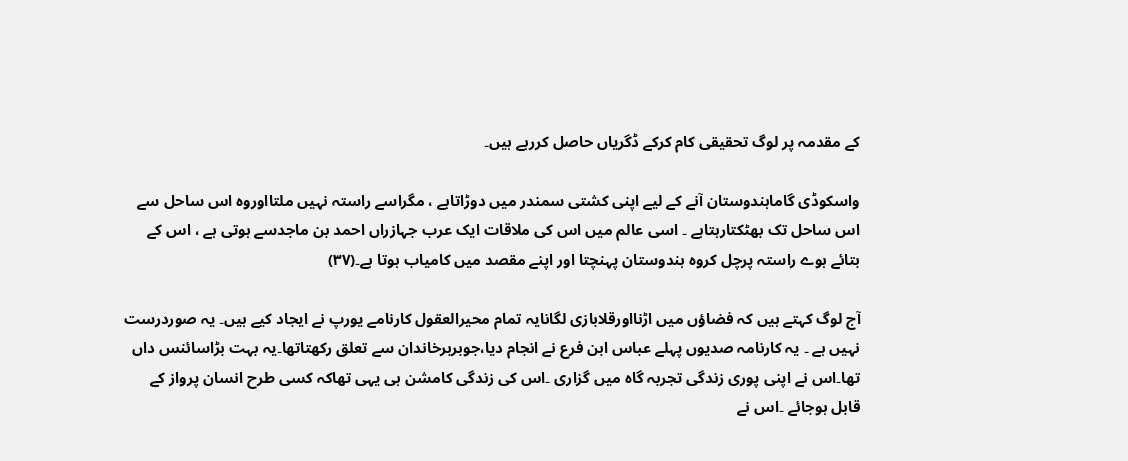کے مقدمہ پر لوگ تحقیقی کام کرکے ڈگریاں حاصل کررہے ہیں۔

واسکوڈی گاماہندوستان آنے کے لیے اپنی کشتی سمندر میں دوڑاتاہے ، مگراسے راستہ نہیں ملتااوروہ اس ساحل سے اس ساحل تک بھٹکتارہتاہے ۔ اسی عالم میں اس کی ملاقات ایک عرب جہازراں احمد بن ماجدسے ہوتی ہے ، اس کے بتائے ہوے راستہ پرچل کروہ ہندوستان پہنچتا اور اپنے مقصد میں کامیاب ہوتا ہے۔(۳۷)

آج لوگ کہتے ہیں کہ فضاؤں میں اڑنااورقلابازی لگانایہ تمام محیرالعقول کارنامے یورپ نے ایجاد کیے ہیں۔ یہ صوردرست نہیں ہے ۔ یہ کارنامہ صدیوں پہلے عباس ابن فرع نے انجام دیا،جوبربرخاندان سے تعلق رکھتاتھا۔یہ بہت بڑاسائنس داں تھا۔اس نے اپنی پوری زندگی تجربہ گاہ میں گزاری ۔اس کی زندگی کامشن ہی یہی تھاکہ کسی طرح انسان پرواز کے قابل ہوجائے ۔اس نے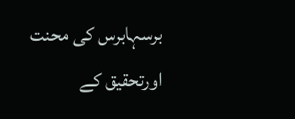برسہابرس کی محنت اورتحقیق کے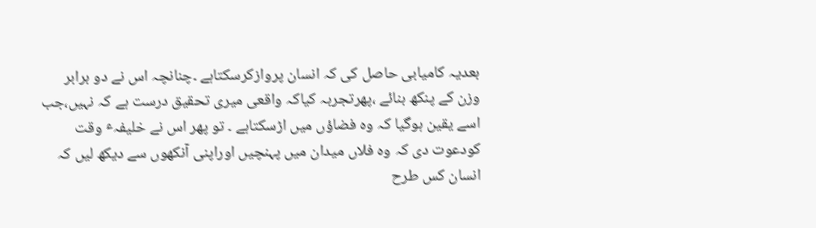بعدیہ کامیابی حاصل کی کہ انسان پروازکرسکتاہے ۔چنانچہ اس نے دو برابر وزن کے پنکھ بنائے ،پھرتجربہ کیاکہ واقعی میری تحقیق درست ہے کہ نہیں،جب اسے یقین ہوگیا کہ وہ فضاؤں میں اڑسکتاہے ۔ تو پھر اس نے خلیفہٴ وقت کودعوت دی کہ وہ فلاں میدان میں پہنچیں اوراپنی آنکھوں سے دیکھ لیں کہ انسان کس طرح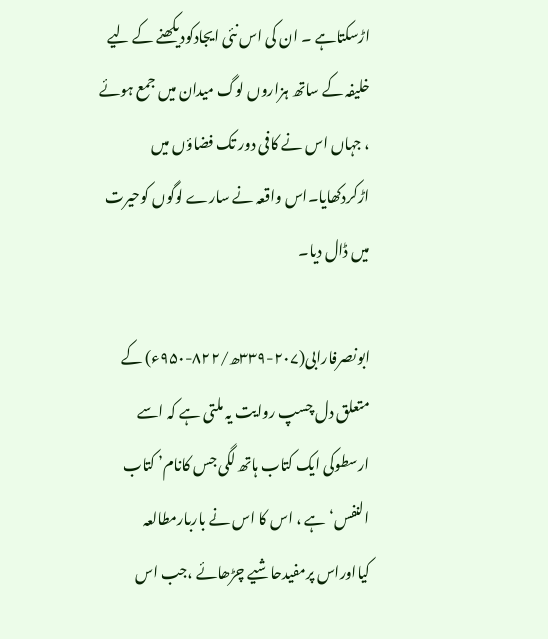اڑسکتاہے ۔ ان کی اس نئی ایجادکودیکھنے کے لیے خلیفہ کے ساتھ ہزاروں لوگ میدان میں جمع ہوئے ، جہاں اس نے کافی دور تک فضاؤں میں اڑکردکھایا۔اس واقعہ نے سارے لوگوں کوحیرت میں ڈال دیا۔

ابونصرفارابی(۲۰۷-۳۳۹ھ/۸۲۲-۹۵۰ء) کے متعلق دل چسپ روایت یہ ملتی ہے کہ اسے ارسطوکی ایک کتاب ہاتھ لگی جس کانام’ کتاب النفس‘ ہے ، اس کا اس نے باربارمطالعہ کیااوراس پرمفیدحاشیے چڑھائے ،جب اس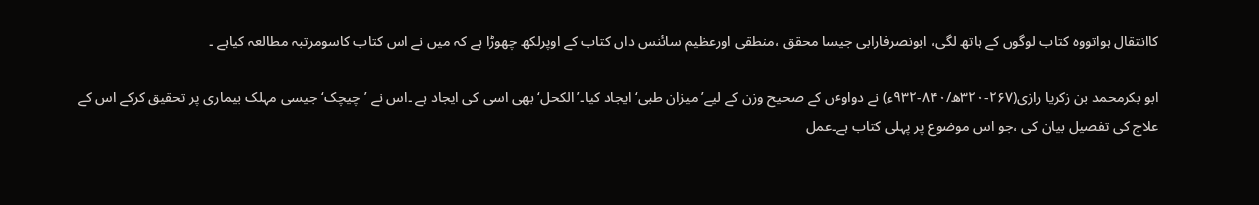کاانتقال ہواتووہ کتاب لوگوں کے ہاتھ لگی، ابونصرفارابی جیسا محقق ،منطقی اورعظیم سائنس داں کتاب کے اوپرلکھ چھوڑا ہے کہ میں نے اس کتاب کاسومرتبہ مطالعہ کیاہے ۔

ابو بکرمحمد بن زکریا رازی(۲۶۷-۳۲۰ھ/۸۴۰-۹۳۲ء) نے دواوٴں کے صحیح وزن کے لیے’میزان طبی‘ایجاد کیا۔’الکحل‘ بھی اسی کی ایجاد ہے ۔اس نے ’چیچک‘ جیسی مہلک بیماری پر تحقیق کرکے اس کے علاج کی تفصیل بیان کی ،جو اس موضوع پر پہلی کتاب ہے۔عمل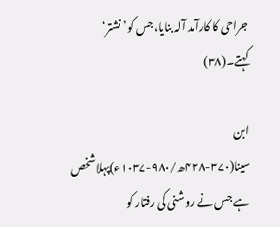جراحی کا کارآمد آلہ بنایا،جس کو’ نشتر‘ کہتے۔(۳۸)

ابن سینا(۳۷۰-۴۲۸ھ/۹۸۰-۱۰۳۷ء)پہلاشخص ہے جس نے روشنی کی رفتار کو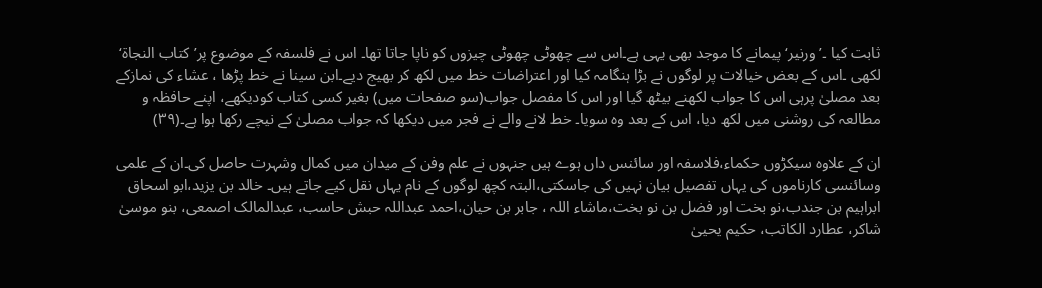ثابت کیا ۔’ورنیر‘ پیمانے کا موجد بھی یہی ہے۔اس سے چھوٹی چھوٹی چیزوں کو ناپا جاتا تھا۔ اس نے فلسفہ کے موضوع پر’کتاب النجاة‘ لکھی ۔اس کے بعض خیالات پر لوگوں نے بڑا ہنگامہ کیا اور اعتراضات خط میں لکھ کر بھیج دیے۔ابن سینا نے خط پڑھا ، عشاء کی نمازکے بعد مصلیٰ پرہی اس کا جواب لکھنے بیٹھ گیا اور اس کا مفصل جواب(سو صفحات میں) بغیر کسی کتاب کودیکھے، اپنے حافظہ و مطالعہ کی روشنی میں لکھ دیا، اس کے بعد وہ سویا۔ خط لانے والے نے فجر میں دیکھا کہ جواب مصلیٰ کے نیچے رکھا ہوا ہے۔(۳۹)

ان کے علاوہ سیکڑوں حکماء،فلاسفہ اور سائنس داں ہوے ہیں جنہوں نے علم وفن کے میدان میں کمال وشہرت حاصل کی۔ان کے علمی وسائنسی کارناموں کی یہاں تفصیل بیان نہیں کی جاسکتی،البتہ کچھ لوگوں کے نام یہاں نقل کیے جاتے ہیں۔ خالد بن یزید،ابو اسحاق ابراہیم بن جندب،نو بخت اور فضل بن نو بخت،ماشاء اللہ ، جابر بن حیان،احمد عبداللہ حبش حاسب، عبدالمالک اصمعی، بنو موسیٰ شاکر، عطارد الکاتب، حکیم یحییٰ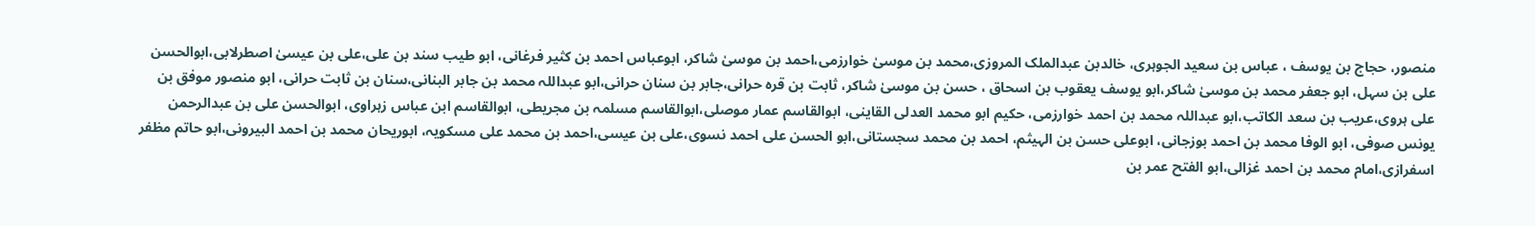منصور، حجاج بن یوسف ، عباس بن سعید الجوہری، خالدبن عبدالملک المروزی،محمد بن موسیٰ خوارزمی،احمد بن موسیٰ شاکر، ابوعباس احمد بن کثیر فرغانی، ابو طیب سند بن علی،علی بن عیسیٰ اصطرلابی،ابوالحسن علی بن سہل، ابو جعفر محمد بن موسیٰ شاکر،ابو یوسف یعقوب بن اسحاق ، حسن بن موسیٰ شاکر، ثابت بن قرہ حرانی،جابر بن سنان حرانی،ابو عبداللہ محمد بن جابر البنانی،سنان بن ثابت حرانی، ابو منصور موفق بن علی ہروی،عریب بن سعد الکاتب،ابو عبداللہ محمد بن احمد خوارزمی، حکیم ابو محمد العدلی القاینی، ابوالقاسم عمار موصلی،ابوالقاسم مسلمہ بن مجریطی، ابوالقاسم ابن عباس زہراوی، ابوالحسن علی بن عبدالرحمن یونس صوفی، ابو الوفا محمد بن احمد بوزجانی، ابوعلی حسن بن الہیثم، احمد بن محمد سجستانی،ابو الحسن علی احمد نسوی،علی بن عیسی،احمد بن محمد علی مسکویہ، ابوریحان محمد بن احمد البیرونی،ابو حاتم مظفر اسفرازی،امام محمد بن احمد غزالی،ابو الفتح عمر بن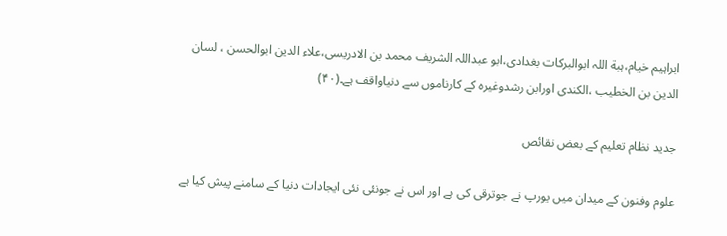ابراہیم خیام،ہبة اللہ ابوالبرکات بغدادی،ابو عبداللہ الشریف محمد بن الادریسی،علاء الدین ابوالحسن ، لسان الدین بن الخطیب ،الکندی اورابن رشدوغیرہ کے کارناموں سے دنیاواقف ہے۔(۴۰)

جدید نظام تعلیم کے بعض نقائص

علوم وفنون کے میدان میں یورپ نے جوترقی کی ہے اور اس نے جونئی نئی ایجادات دنیا کے سامنے پیش کیا ہے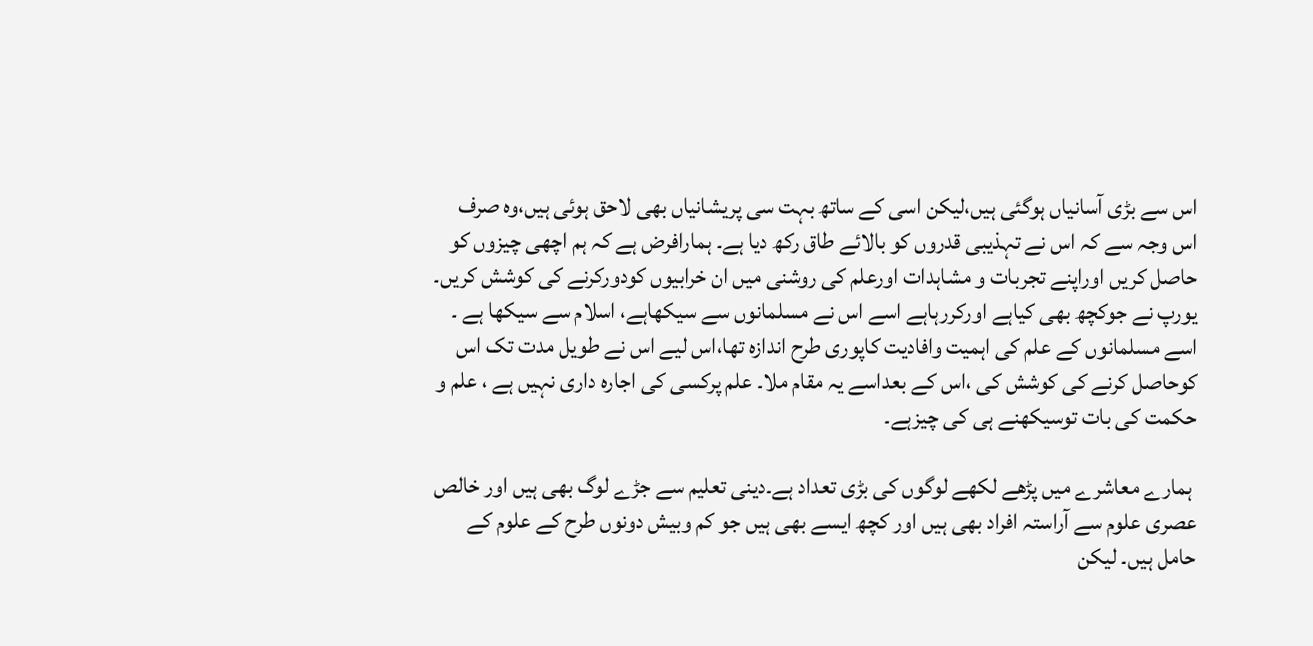اس سے بڑی آسانیاں ہوگئی ہیں،لیکن اسی کے ساتھ بہت سی پریشانیاں بھی لاحق ہوئی ہیں،وہ صرف اس وجہ سے کہ اس نے تہذیبی قدروں کو بالائے طاق رکھ دیا ہے۔ ہمارافرض ہے کہ ہم اچھی چیزوں کو حاصل کریں اوراپنے تجربات و مشاہدات اورعلم کی روشنی میں ان خرابیوں کودورکرنے کی کوشش کریں۔ یورپ نے جوکچھ بھی کیاہے اورکررہاہے اسے اس نے مسلمانوں سے سیکھاہے، اسلام سے سیکھا ہے ۔ اسے مسلمانوں کے علم کی اہمیت وافادیت کاپوری طرح اندازہ تھا،اس لیے اس نے طویل مدت تک اس کوحاصل کرنے کی کوشش کی ،اس کے بعداسے یہ مقام ملا۔ علم پرکسی کی اجارہ داری نہیں ہے ، علم و حکمت کی بات توسیکھنے ہی کی چیزہے۔

 ہمارے معاشرے میں پڑھے لکھے لوگوں کی بڑی تعداد ہے۔دینی تعلیم سے جڑے لوگ بھی ہیں اور خالص عصری علوم سے آراستہ افراد بھی ہیں اور کچھ ایسے بھی ہیں جو کم وبیش دونوں طرح کے علوم کے حامل ہیں۔ لیکن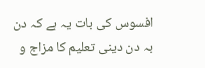افسوس کی بات یہ ہے کہ دن بہ دن دینی تعلیم کا مزاج و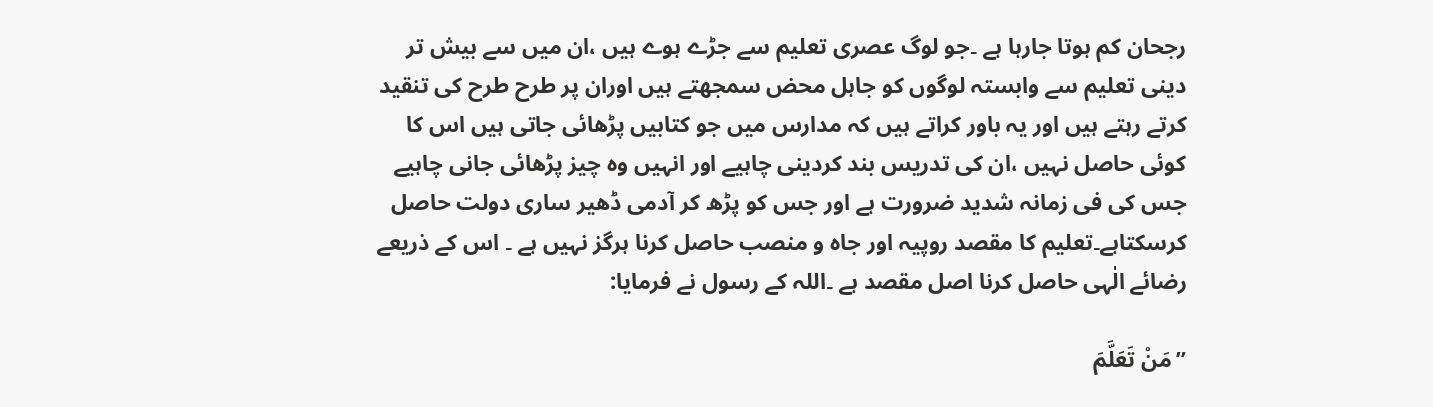رجحان کم ہوتا جارہا ہے ۔جو لوگ عصری تعلیم سے جڑے ہوے ہیں ،ان میں سے بیش تر دینی تعلیم سے وابستہ لوگوں کو جاہل محض سمجھتے ہیں اوران پر طرح طرح کی تنقید کرتے رہتے ہیں اور یہ باور کراتے ہیں کہ مدارس میں جو کتابیں پڑھائی جاتی ہیں اس کا کوئی حاصل نہیں ،ان کی تدریس بند کردینی چاہیے اور انہیں وہ چیز پڑھائی جانی چاہیے جس کی فی زمانہ شدید ضرورت ہے اور جس کو پڑھ کر آدمی ڈھیر ساری دولت حاصل کرسکتاہے۔تعلیم کا مقصد روپیہ اور جاہ و منصب حاصل کرنا ہرگز نہیں ہے ۔ اس کے ذریعے رضائے الٰہی حاصل کرنا اصل مقصد ہے ۔اللہ کے رسول نے فرمایا:

”مَنْ تَعَلَّمَ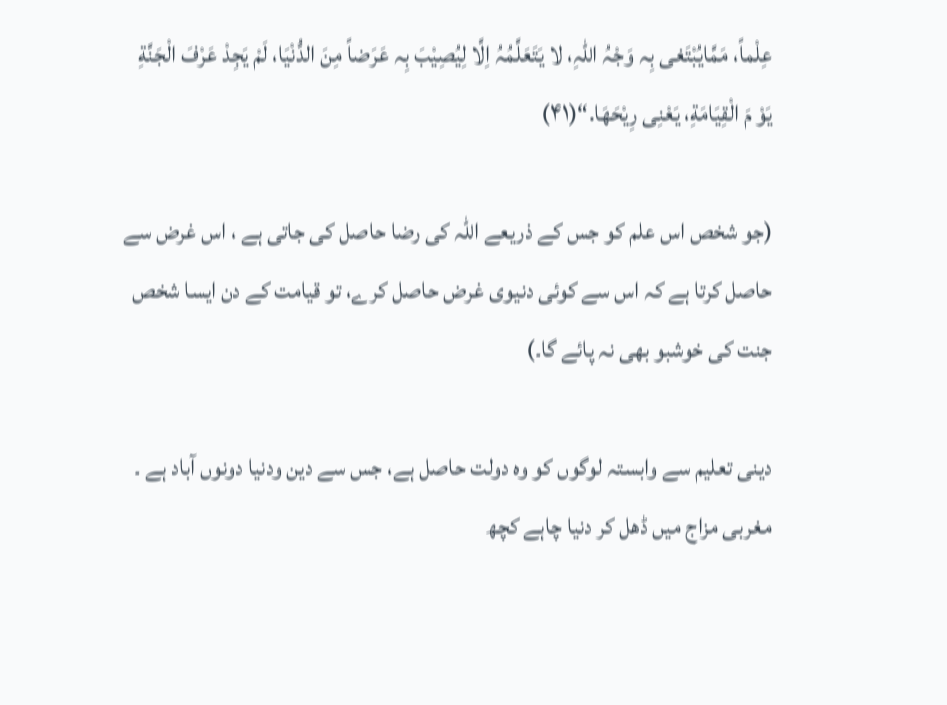عِلْماً، مَمَّایُبْتَغی بِہ وَجْہُ اللّٰہِ، لا یَتَعَلَّمُہُ اِلَّا لِیُصِیْبَ بِہ عَرَضاً مِنَ الدُّنْیَا، لَمْ یَجِدْ عَرْفَ الْجَنَّةِ یَوْ مَ الْقِیَامَةِ، یَعْنِی رِیْحَھَا.“(۴۱)

(جو شخص اس علم کو جس کے ذریعے اللہ کی رضا حاصل کی جاتی ہے ، اس غرض سے حاصل کرتا ہے کہ اس سے کوئی دنیوی غرض حاصل کرے، تو قیامت کے دن ایسا شخص جنت کی خوشبو بھی نہ پائے گا۔)

دینی تعلیم سے وابستہ لوگوں کو وہ دولت حاصل ہے، جس سے دین ودنیا دونوں آباد ہے ۔ مغربی مزاج میں ڈھل کر دنیا چاہے کچھ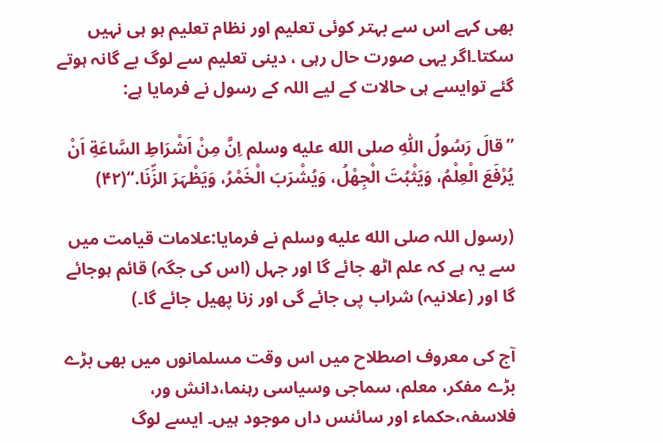بھی کہے اس سے بہتر کوئی تعلیم اور نظام تعلیم ہو ہی نہیں سکتا۔اگر یہی صورت حال رہی ، دینی تعلیم سے لوگ بے گانہ ہوتے گئے توایسے ہی حالات کے لیے اللہ کے رسول نے فرمایا ہے:

”قالَ رَسُولُ اللّٰہِ صلى الله عليه وسلم اِنَّ مِنْ اَشْرَاطِ السَّاعَةِ اَنْ یُرْفَعَ الْعِلْمُ، وَیَثْبُتَ الْجِھْلُ، وَیُشْرَبَ الْخَمْرُ، وَیَظْہَرَ الزِّنَا.“(۴۲)

(رسول اللہ صلى الله عليه وسلم نے فرمایا:علامات قیامت میں سے یہ ہے کہ علم اٹھ جائے گا اور جہل (اس کی جگہ) قائم ہوجائے گا اور (علانیہ) شراب پی جائے گی اور زنا پھیل جائے گا۔)

آج کی معروف اصطلاح میں اس وقت مسلمانوں میں بھی بڑے بڑے مفکر، معلم، سماجی وسیاسی رہنما،دانش ور، فلاسفہ،حکماء اور سائنس داں موجود ہیں۔ ایسے لوگ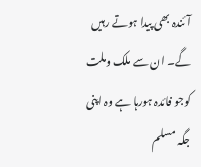آئندہ بھی پیدا ہوتے رہیں گے۔ ان سے ملک وملت کوجو فائدہ ہورہا ہے وہ اپنی جگہ مسلم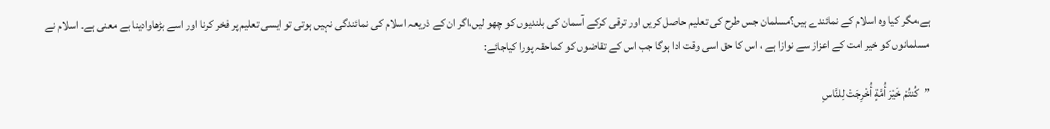ہے،مگر کیا وہ اسلام کے نمائندے ہیں؟مسلمان جس طرح کی تعلیم حاصل کریں اور ترقی کرکے آسمان کی بلندیوں کو چھو لیں،اگر ان کے ذریعہ اسلام کی نمائندگی نہیں ہوتی تو ایسی تعلیم پر فخر کرنا اور اسے بڑھاوادینا بے معنی ہے۔ اسلام نے مسلمانوں کو خیر امت کے اعزاز سے نوازا ہے ، اس کا حق اسی وقت ادا ہوگا جب اس کے تقاضوں کو کماحقہ پورا کیاجائے:

”کُنتُمْ خَیْرَ أُمَّةٍ أُخْرِجَتْ لِلنَّاسِ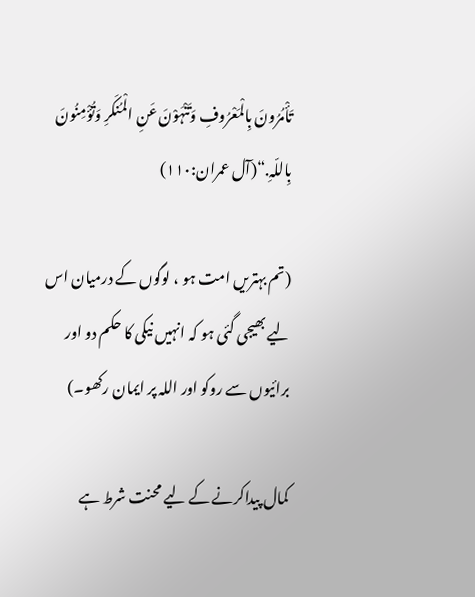تَأْمُرُونَ بِالْمَعْرُوفِ وَتَنْہَوْنَ عَنِ الْمُنکَرِ وَتُؤْمِنُونَ بِاللّہِ.“(آل عمران:۱۱۰)

(تم بہتریں امت ہو ، لوگوں کے درمیان اس لیے بھیجی گئی ہو کہ انہیں نیکی کا حکم دو اور برائیوں سے روکو اور اللہ پر ایمان رکھو۔)

کمال پیداکرنے کے لیے محنت شرط ہے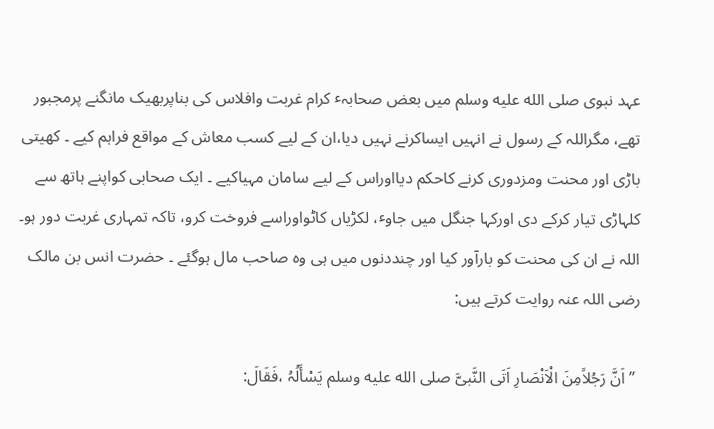عہد نبوی صلى الله عليه وسلم میں بعض صحابہٴ کرام غربت وافلاس کی بناپربھیک مانگنے پرمجبور تھے، مگراللہ کے رسول نے انہیں ایساکرنے نہیں دیا،ان کے لیے کسب معاش کے مواقع فراہم کیے ۔ کھیتی باڑی اور محنت ومزدوری کرنے کاحکم دیااوراس کے لیے سامان مہیاکیے ۔ ایک صحابی کواپنے ہاتھ سے کلہاڑی تیار کرکے دی اورکہا جنگل میں جاوٴ، لکڑیاں کاٹواوراسے فروخت کرو، تاکہ تمہاری غربت دور ہو۔ اللہ نے ان کی محنت کو بارآور کیا اور چنددنوں میں ہی وہ صاحب مال ہوگئے ۔ حضرت انس بن مالک رضی اللہ عنہ روایت کرتے ہیں:

 ”اَنَّ رَجُلاًمِنَ الْاَنْصَارِ اَتَی النَّبیَّ صلى الله عليه وسلم یَسْأَلُہُ ،فَقَالَ: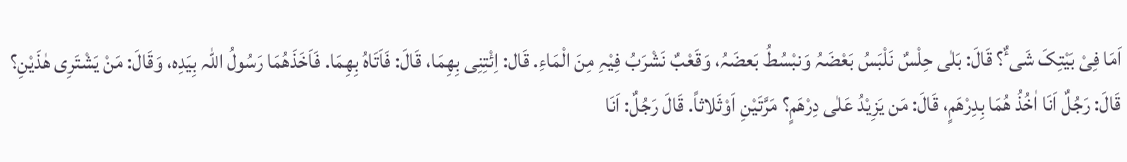اَمَا فِیْ بَیْتِکَ شَیٴٌ؟ قَالَ: بَلٰی حِلْسٌ نَلْبَسُ بَعْضَہُ وَنبْسُطُ بَعضَہُ، وَقَعْبٌ نَشْرَبُ فِیْہِ مِنَ الْمَاءِ. قَال: اِئْتِنِی بِھِمَا، قَالَ: فَاَتَاہُ بِھِمَا. فَاَخَذَھُمَا رَسُولُ اللّٰہ بِیَدِہ، وَقَالَ: مَنْ یَشْتَرِی ھٰذَیْنِ؟ قَالَ: رَجُلٌ اَنَا اٰخُذُ ھُمَا بِدِرْھَمٍ، قَالَ: مَن یَزِیْدُ عَلٰی دِرْھَمٍ؟ مَرَّتَیْنِ اَوْثَلاثاً. قَالَ رَجُلٌ: اَنَا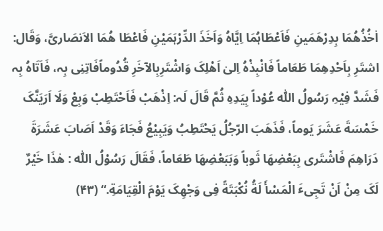اٰخُذُھُمَا بِدِرْھَمَینِ فَاَعْطَاہُمَا اِیَّاہُ وَاَخَذَ الدِّرْہَمَیْنِ فَاعْطَا ھُمَا الاَنصَاریَّ، وَقَال: اشتَرِ بِاَحْدِھِمَا طَعَاماً فَانْبِذْہُ اِلیٰ اَھْلِکَ وَاشْتَرِبِالآخَرِ قُدُوماًفَاتِنِی بِہ، فَاَتَاہُ بِہ فَشَدَّ فِیْہِ رَسُولُ اللّٰہ عُوْداً بِیَدِہِ ثُمَّ قَالَ لَہ: اِذْھَبْ فَاَحْتَطِبْ وَبِعْ وَلَا اَرَیَنَّکَ خَمْسَةَ عَشَرَ یَوماً، فَذَھَبَ الرّجُلُ یَحْتَطِبُ وَیَبِیْعُ فَجَاءَ وَقَدْ اَصَابَ عَشَرَةَ دَرَاھِمَ فَاشْتَری بِبَعْضِھَا ثَوباً وَبَبَعْضِھَا طَعَاماً، فَقَالَ رَسُوْلُ اللّٰہ : ھٰذَا خَیْرٌ لَکَ مِنْ اَنْ تَجِیٴَ الْمَسْأَ لَةُ نُکْبَتَةً فِی وَجْھِکَ یَوْمَ الْقِیَامَةِ.“ (۴۳)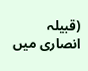(قبیلہ انصاری میں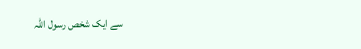سے ایک شخص رسول اللہ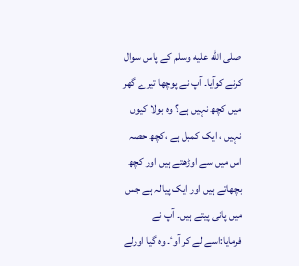صلى الله عليه وسلم کے پاس سوال کرنے کوآیا۔ آپ نے پوچھا تیرے گھر میں کچھ نہیں ہے؟ وہ بولا کیوں نہیں ، ایک کمبل ہے ،کچھ حصہ اس میں سے اوڑھتے ہیں اور کچھ بچھاتے ہیں اور ایک پیالہ ہے جس میں پانی پیتے ہیں۔ آپ نے فرمایا:اسے لے کر آوٴ۔ وہ گیا اورلے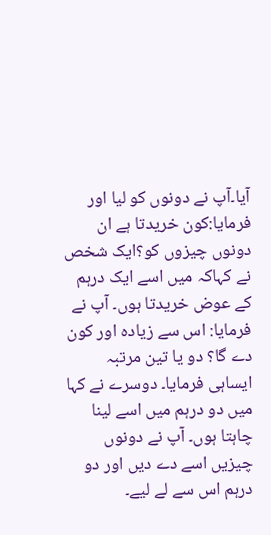آیا۔آپ نے دونوں کو لیا اور فرمایا:کون خریدتا ہے ان دونوں چیزوں کو؟ایک شخص نے کہاکہ میں اسے ایک درہم کے عوض خریدتا ہوں۔ آپ نے فرمایا: اس سے زیادہ اور کون دے گا؟ دو یا تین مرتبہ ایساہی فرمایا۔ دوسرے نے کہا میں دو درہم میں اسے لینا چاہتا ہوں۔ آپ نے دونوں چیزیں اسے دے دیں اور دو درہم اس سے لے لیے۔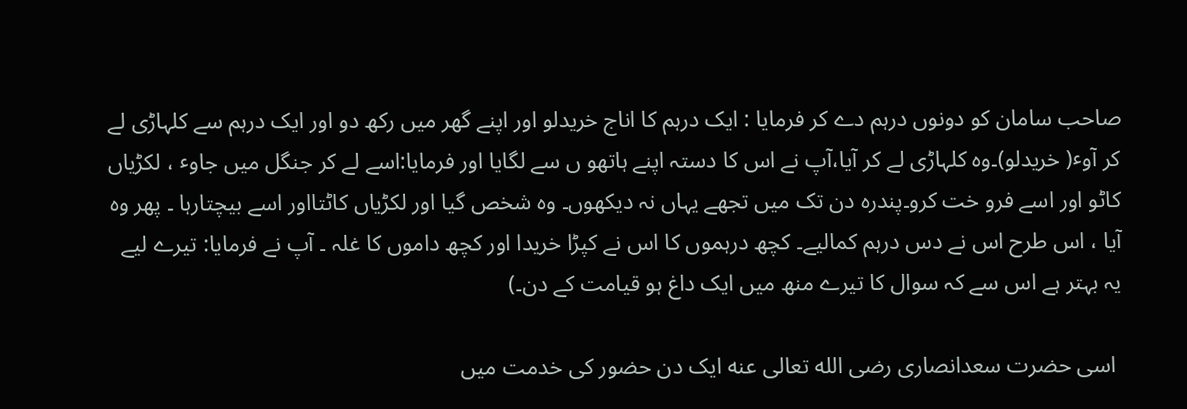صاحب سامان کو دونوں درہم دے کر فرمایا : ایک درہم کا اناج خریدلو اور اپنے گھر میں رکھ دو اور ایک درہم سے کلہاڑی لے کر آوٴ( خریدلو)۔وہ کلہاڑی لے کر آیا،آپ نے اس کا دستہ اپنے ہاتھو ں سے لگایا اور فرمایا:اسے لے کر جنگل میں جاوٴ ، لکڑیاں کاٹو اور اسے فرو خت کرو۔پندرہ دن تک میں تجھے یہاں نہ دیکھوں۔ وہ شخص گیا اور لکڑیاں کاٹتااور اسے بیچتارہا ۔ پھر وہ آیا ، اس طرح اس نے دس درہم کمالیے۔ کچھ درہموں کا اس نے کپڑا خریدا اور کچھ داموں کا غلہ ۔ آپ نے فرمایا: تیرے لیے یہ بہتر ہے اس سے کہ سوال کا تیرے منھ میں ایک داغ ہو قیامت کے دن۔)

 اسی حضرت سعدانصاری رضى الله تعالى عنه ایک دن حضور کی خدمت میں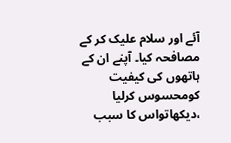آئے اور سلام علیک کر کے مصافحہ کیا۔ آپنے ان کے ہاتھوں کی کیفیت کومحسوس کرلیا ،دیکھاتواس کا سبب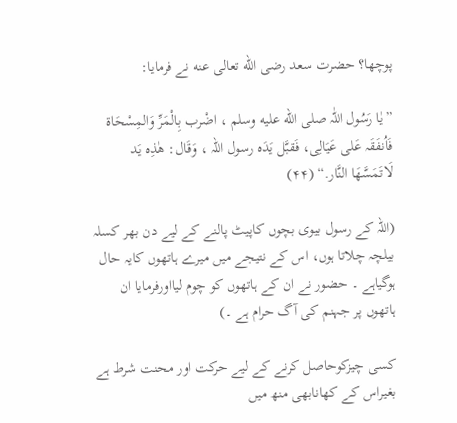پوچھا؟ حضرت سعد رضى الله تعالى عنه نے فرمایا:

”یٰا رَسُول اللّٰہ صلى الله عليه وسلم ، اضْرب بِالْمَرِّ وَالمِسْحَاة فَاُنفَقَہ عَلی عَیَالِی، فَقبَّل یَدَہ رسول اللہ ، وَقَال: ھٰذِہ یَد لَاتَمَسَّھَا النَّار.“ (۴۴)

(اللہ کے رسول بیوی بچوں کاپیٹ پالنے کے لیے دن بھر کسلہ بیلچہ چلاتا ہوں، اس کے نتیجے میں میرے ہاتھوں کایہ حال ہوگیاہے ۔ حضور نے ان کے ہاتھوں کو چوم لیااورفرمایا ان ہاتھوں پر جہنم کی آگ حرام ہے ۔)

کسی چیزکوحاصل کرنے کے لیے حرکت اور محنت شرط ہے بغیراس کے کھانابھی منھ میں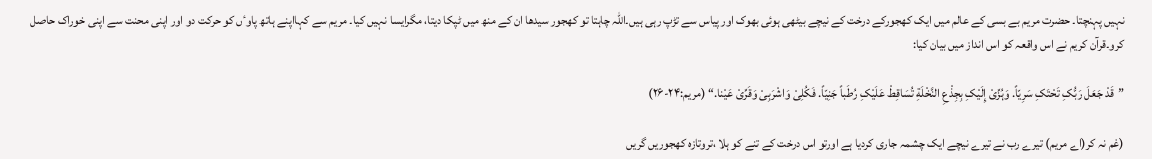نہیں پہنچتا۔ حضرت مریم بے بسی کے عالم میں ایک کھجورکے درخت کے نیچے بیٹھی ہوئی بھوک اور پیاس سے تڑپ رہی ہیں۔اللہ چاہتا تو کھجور سیدھا ان کے منھ میں ٹپکا دیتا، مگرایسا نہیں کیا۔ مریم سے کہااپنے ہاتھ پاوٴں کو حرکت دو اور اپنی محنت سے اپنی خوراک حاصل کرو۔قرآن کریم نے اس واقعہ کو اس انداز میں بیان کیا:

”قَدْ جَعَلَ رَبُّکِ تَحْتَکِ سَرِیّاً. وَہُزِّیْ إِلَیْکِ بِجِذْعِ النَّخْلَةِ تُسَاقِطْ عَلَیْکِ رُطَباً جَنِیّاً. فَکُلِیْ وَاشْرَبِیْ وَقَرِّیْ عَیْنا.“ (مریم:۲۴-۲۶)

(غم نہ کر(اے مریم) تیرے رب نے تیرے نیچے ایک چشمہ جاری کردیا ہے اورتو اس درخت کے تنے کو ہلا ،تروتازہ کھجوریں گریں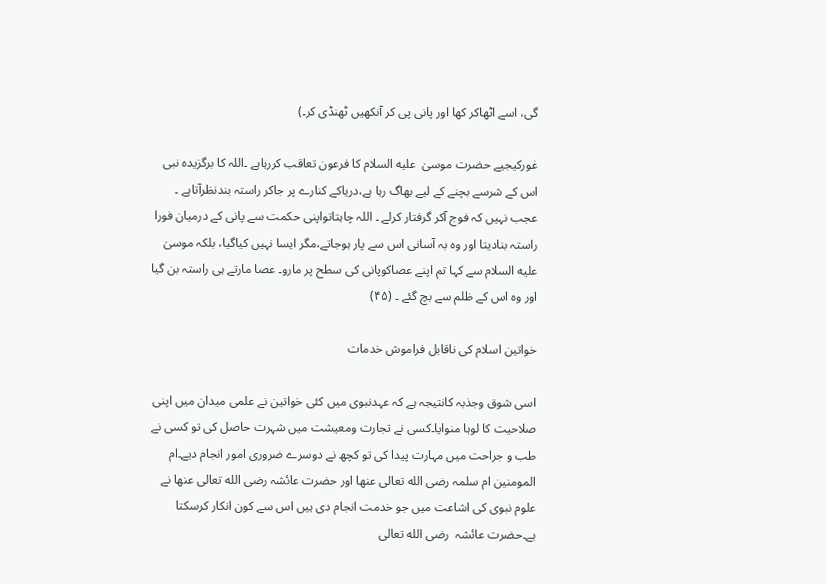گی، اسے اٹھاکر کھا اور پانی پی کر آنکھیں ٹھنڈی کر۔)

غورکیجیے حضرت موسیٰ  عليه السلام کا فرعون تعاقب کررہاہے ۔اللہ کا برگزیدہ نبی اس کے شرسے بچنے کے لیے بھاگ رہا ہے،دریاکے کنارے پر جاکر راستہ بندنظرآتاہے ۔ عجب نہیں کہ فوج آکر گرفتار کرلے ۔ اللہ چاہتاتواپنی حکمت سے پانی کے درمیان فورا راستہ بنادیتا اور وہ بہ آسانی اس سے پار ہوجاتے،مگر ایسا نہیں کیاگیا، بلکہ موسیٰ عليه السلام سے کہا تم اپنے عصاکوپانی کی سطح پر مارو۔ عصا مارتے ہی راستہ بن گیا اور وہ اس کے ظلم سے بچ گئے ۔ (۴۵)

خواتین اسلام کی ناقابل فراموش خدمات

اسی شوق وجذبہ کانتیجہ ہے کہ عہدنبوی میں کئی خواتین نے علمی میدان میں اپنی صلاحیت کا لوہا منوایا۔کسی نے تجارت ومعیشت میں شہرت حاصل کی تو کسی نے طب و جراحت میں مہارت پیدا کی تو کچھ نے دوسرے ضروری امور انجام دیے۔ام المومنین ام سلمہ رضى الله تعالى عنها اور حضرت عائشہ رضى الله تعالى عنها نے علوم نبوی کی اشاعت میں جو خدمت انجام دی ہیں اس سے کون انکار کرسکتا ہے۔حضرت عائشہ  رضى الله تعالى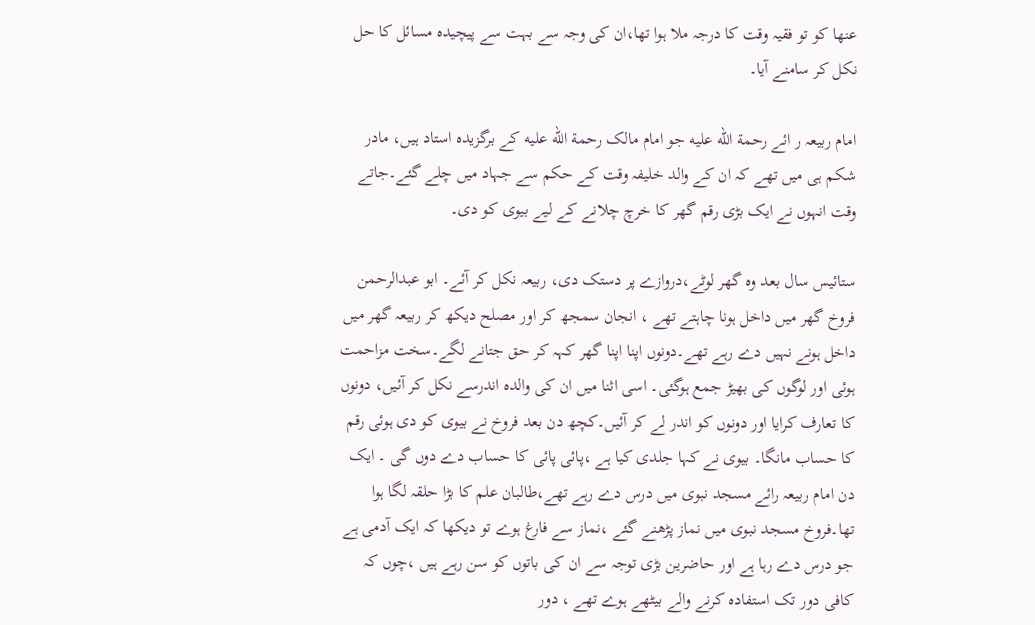عنها کو تو فقیہ وقت کا درجہ ملا ہوا تھا،ان کی وجہ سے بہت سے پیچیدہ مسائل کا حل نکل کر سامنے آیا۔

امام ربیعہ ر ائے رحمة الله عليه جو امام مالک رحمة الله عليه کے برگزیدہ استاد ہیں، مادر شکم ہی میں تھے کہ ان کے والد خلیفہ وقت کے حکم سے جہاد میں چلے گئے۔جاتے وقت انہوں نے ایک بڑی رقم گھر کا خرچ چلانے کے لیے بیوی کو دی۔

ستائیس سال بعد وہ گھر لوٹے،دروازے پر دستک دی، ربیعہ نکل کر آئے۔ ابو عبدالرحمن فروخ گھر میں داخل ہونا چاہتے تھے ، انجان سمجھ کر اور مصلح دیکھ کر ربیعہ گھر میں داخل ہونے نہیں دے رہے تھے۔دونوں اپنا اپنا گھر کہہ کر حق جتانے لگے۔سخت مزاحمت ہوئی اور لوگوں کی بھیڑ جمع ہوگئی۔ اسی اثنا میں ان کی والدہ اندرسے نکل کر آئیں، دونوں کا تعارف کرایا اور دونوں کو اندر لے کر آئیں۔کچھ دن بعد فروخ نے بیوی کو دی ہوئی رقم کا حساب مانگا۔ بیوی نے کہا جلدی کیا ہے ،پائی پائی کا حساب دے دوں گی ۔ ایک دن امام ربیعہ رائے مسجد نبوی میں درس دے رہے تھے،طالبان علم کا بڑا حلقہ لگا ہوا تھا۔فروخ مسجد نبوی میں نماز پڑھنے گئے ،نماز سے فارغ ہوے تو دیکھا کہ ایک آدمی ہے جو درس دے رہا ہے اور حاضرین بڑی توجہ سے ان کی باتوں کو سن رہے ہیں ،چوں کہ کافی دور تک استفادہ کرنے والے بیٹھے ہوے تھے ، دور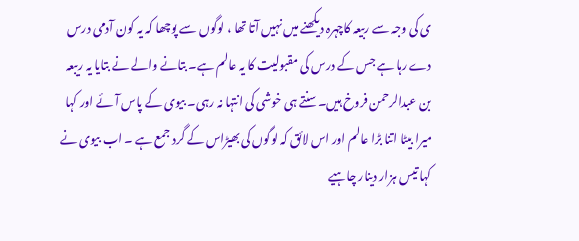ی کی وجہ سے ربیعہ کاچہرہ دیکھنے میں نہیں آتا تھا ، لوگوں سے پوچھا کہ یہ کون آدمی درس دے رہا ہے جس کے درس کی مقبولیت کا یہ عالم ہے۔ بتانے والے نے بتایا یہ ریبعہ بن عبدالرحمن فروخ ہیں۔سنتے ہی خوشی کی انتہا نہ رہی۔ بیوی کے پاس آئے اور کہا میرا بیٹا اتنا بڑا عالم اور اس لائق کہ لوگوں کی بھیڑاس کے گرد جمع ہے ۔ اب بیوی نے کہا تیس ہزار دینار چاہیے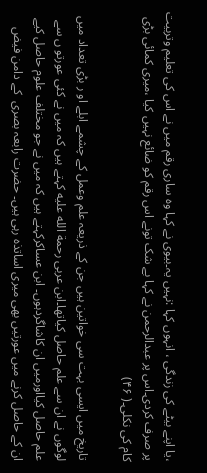،یا اپنے بیٹے کی زندگی ، انہوں کہا :نہیں یہ۔بیوی نے کہا وہ ساری رقم میں نے اس کی تعلیم وتربیت پر صرف کردی۔اس پر عبدالرحمن نے کہا بے شک تونے اس رقم کو ضائع نہیں کیا ،میری کمائی بڑی کام کی نکلی۔( ۴۶)

تاریخ میں ایسی بہت سی خواتین ہیں جن کے ذریعہ علم وعمل کے چشمے ابلے او ر بڑی تعداد میں لوگوں نے ان سے علم حاصل کیاتھا۔ابن عربی رحمة الله عليه کہتے ہیں کہ میں نے کئی عورتو ں سے علم حاصل کیااورمیں ان کاشاگردہوں۔ ابن عساکرکہتے ہیں کہ میں نے جو مختلف علوم حاصل کیے ان کے حاصل کرنے میں عورتیں بھی میری اساتذہ رہی ہیں۔ حضرت رابعہ بصری  کے دامن فیض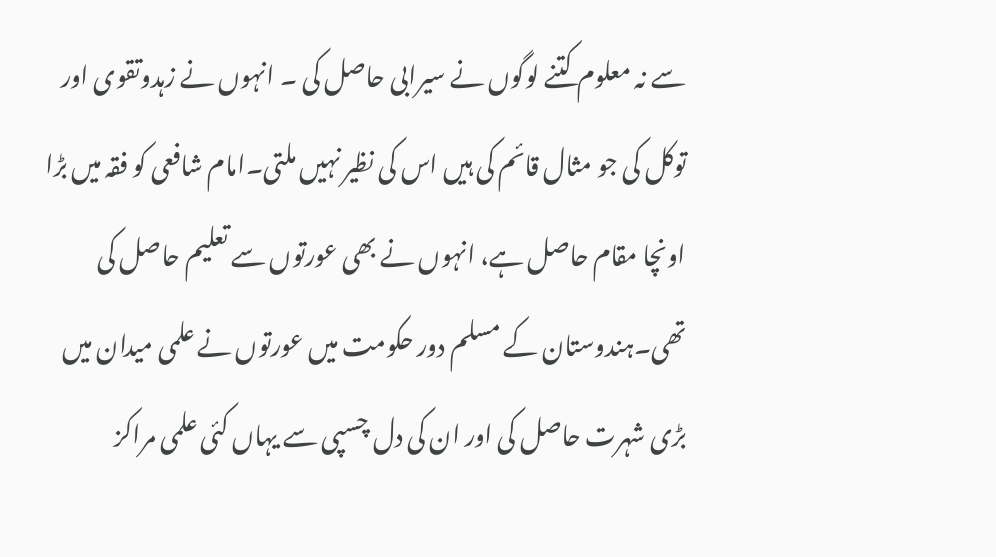سے نہ معلوم کتنے لوگوں نے سیرابی حاصل کی ۔ انہوں نے زہدوتقوی اور توکل کی جو مثال قائم کی ہیں اس کی نظیر نہیں ملتی۔امام شافعی کو فقہ میں بڑا اونچا مقام حاصل ہے، انہوں نے بھی عورتوں سے تعلیم حاصل کی تھی۔ہندوستان کے مسلم دور حکومت میں عورتوں نے علمی میدان میں بڑی شہرت حاصل کی اور ان کی دل چسپی سے یہاں کئی علمی مراکز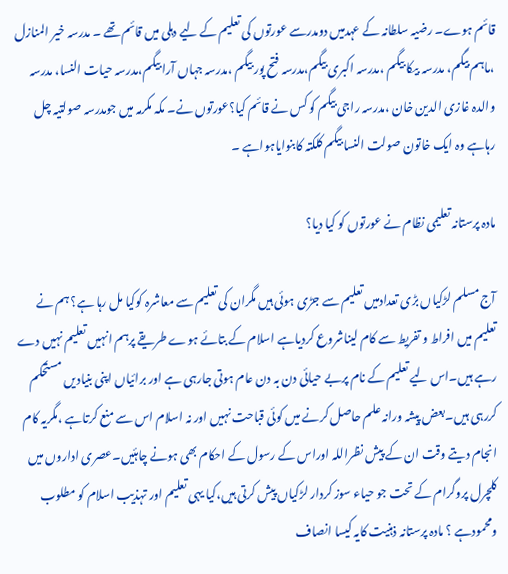قائم ہوے۔ رضیہ سلطانہ کے عہدمیں دومدرسے عورتوں کی تعلیم کے لیے دہلی میں قائم تھے ۔ مدرسہ خیر المنازل ،ماہم بیگم، مدرسہ بیکا بیگم ،مدرسہ اکبری بیگم،مدرسہ فتح پور بیگم ،مدرسہ جہاں آرا بیگم،مدرسہ حیات النسا، مدرسہ والدہ غازی الدین خان ،مدرسہ راجی بیگم کو کس نے قائم کیا؟عورتوں نے۔ مکہ مکرمہ میں جومدرسہ صولتیہ چل رہاہے وہ ایک خاتون صولت النسا بیگم کلکتہ کابنوایاہواہے ۔

مادہ پرستانہ تعلیمی نظام نے عورتوں کو کیا دیا؟

آج مسلم لڑکیاں بڑی تعدادمیں تعلیم سے جڑی ہوئی ہیں مگران کی تعلیم سے معاشرہ کوکیا مل رہا ہے؟ ہم نے تعلیم میں افراط و تفریط سے کام لیناشروع کردیاہے اسلام کے بتائے ہوے طریقے پرہم انہیں تعلیم نہیں دے رہے ہیں۔اس لیے تعلیم کے نام پربے حیائی دن بہ دن عام ہوتی جارہی ہے اور برائیاں اپنی بنیادیں مستحکم کررہی ہیں۔بعض پیشہ ورانہ علم حاصل کرنے میں کوئی قباحت نہیں اور نہ اسلام اس سے منع کرتاہے ،مگریہ کام انجام دیتے وقت ان کے پیش نظراللہ اوراس کے رسول کے احکام بھی ہونے چاہئیں۔عصری اداروں میں کلچرل پروگرام کے تحت جو حیاء سوز کردار لڑکیاں پیش کرتی ہیں،کیا یہی تعلیم اور تہذیب اسلام کو مطلوب ومحمودہے ؟ مادہ پرستانہ ذہنیت کایہ کیسا انصاف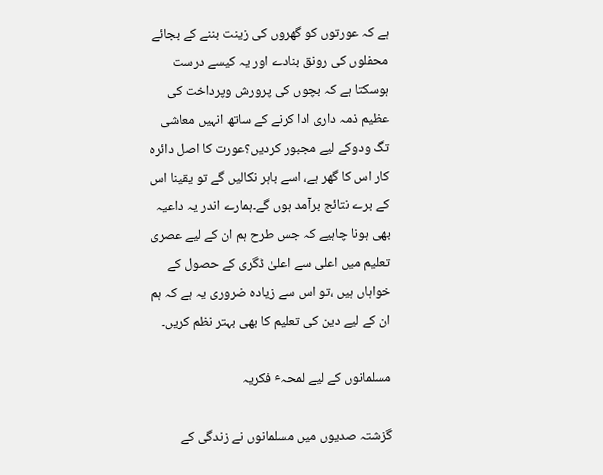ہے کہ عورتوں کو گھروں کی زینت بننے کے بجائے محفلوں کی رونق بنادے اور یہ کیسے درست ہوسکتا ہے کہ بچوں کی پرورش وپرداخت کی عظیم ذمہ داری ادا کرنے کے ساتھ انہیں معاشی تگ ودوکے لیے مجبور کردیں؟عورت کا اصل دائرہ کار اس کا گھر ہے، اسے باہر نکالیں گے تو یقینا اس کے برے نتائج برآمد ہوں گے۔ہمارے اندر یہ داعیہ بھی ہونا چاہیے کہ جس طرح ہم ان کے لیے عصری تعلیم میں اعلی سے اعلیٰ ڈگری کے حصول کے خواہاں ہیں ،تو اس سے زیادہ ضروری یہ ہے کہ ہم ان کے لیے دین کی تعلیم کا بھی بہتر نظم کریں۔

مسلمانوں کے لیے لمحہٴ فکریہ

گزشتہ صدیوں میں مسلمانوں نے زندگی کے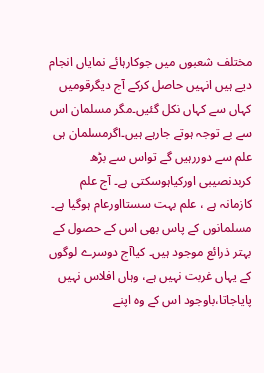مختلف شعبوں میں جوکارہائے نمایاں انجام دیے ہیں انہیں حاصل کرکے آج دیگرقومیں کہاں سے کہاں نکل گئیں۔مگر مسلمان اس سے بے توجہ ہوتے جارہے ہیں۔اگرمسلمان ہی علم سے دوررہیں گے تواس سے بڑھ کربدنصیبی اورکیاہوسکتی ہے۔ آج علم کازمانہ ہے ، علم بہت سستااورعام ہوگیا ہے۔ مسلمانوں کے پاس بھی اس کے حصول کے بہتر ذرائع موجود ہیں۔ کیاآج دوسرے لوگوں کے یہاں غربت نہیں ہے، وہاں افلاس نہیں پایاجاتا،باوجود اس کے وہ اپنے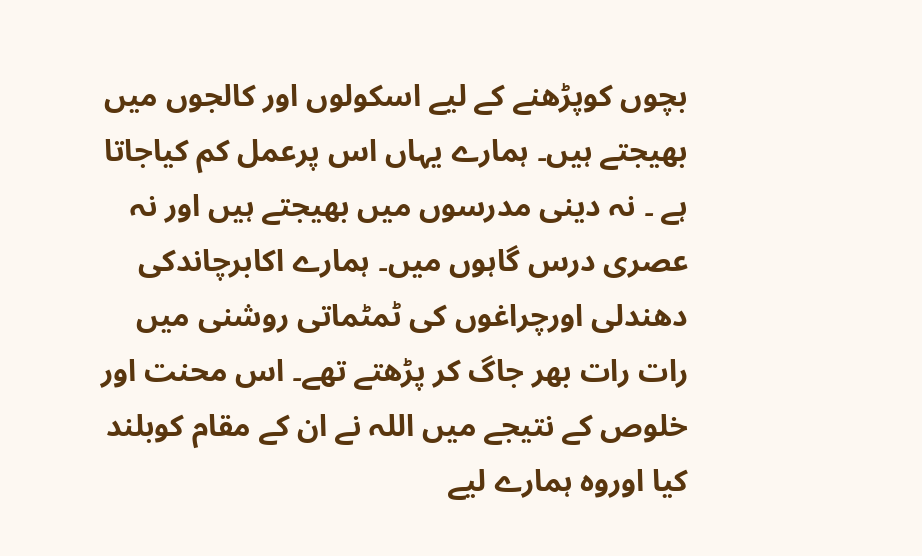بچوں کوپڑھنے کے لیے اسکولوں اور کالجوں میں بھیجتے ہیں۔ ہمارے یہاں اس پرعمل کم کیاجاتا ہے ۔ نہ دینی مدرسوں میں بھیجتے ہیں اور نہ عصری درس گاہوں میں۔ ہمارے اکابرچاندکی دھندلی اورچراغوں کی ٹمٹماتی روشنی میں رات رات بھر جاگ کر پڑھتے تھے۔ اس محنت اور خلوص کے نتیجے میں اللہ نے ان کے مقام کوبلند کیا اوروہ ہمارے لیے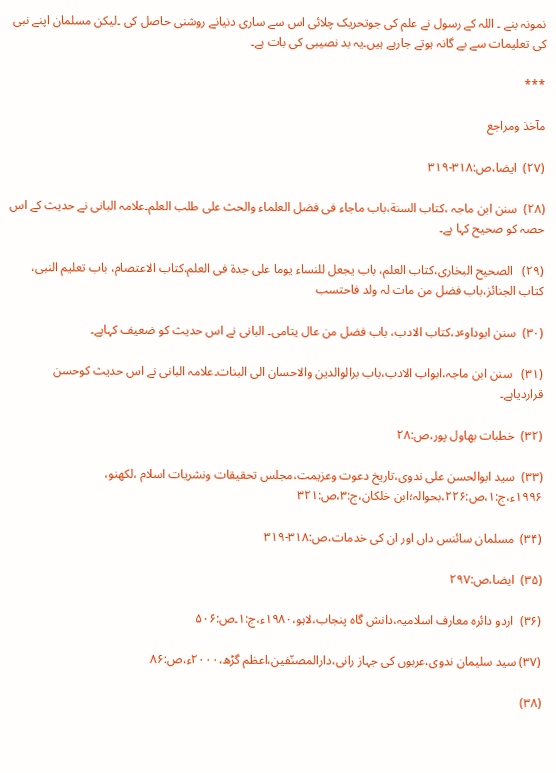نمونہ بنے ۔ اللہ کے رسول نے علم کی جوتحریک چلائی اس سے ساری دنیانے روشنی حاصل کی ۔لیکن مسلمان اپنے نبی کی تعلیمات سے بے گانہ ہوتے جارہے ہیں۔یہ بد نصیبی کی بات ہے۔

***

مآخذ ومراجع

(۲۷)  ایضا،ص:۳۱۸-۳۱۹

(۲۸)  سنن ابن ماجہ ،کتاب السنة،باب ماجاء فی فضل العلماء والحث علی طلب العلم۔علامہ البانی نے حدیث کے اس حصہ کو صحیح کہا ہے۔

(۲۹)   الصحیح البخاری،کتاب العلم، باب یجعل للنساء یوما علی جدة فی العلم،کتاب الاعتصام، باب تعلیم النبی، کتاب الجنائز،باب فضل من مات لہ ولد فاحتسب

(۳۰)  سنن ابوداوٴد،کتاب الادب، باب فضل من عال یتامی۔ البانی نے اس حدیث کو ضعیف کہاہے۔

(۳۱)   سنن ابن ماجہ،ابواب الادب،باب برالوالدین والاحسان الی البنات۔علامہ البانی نے اس حدیث کوحسن قراردیاہے۔

(۳۲)  خطبات بھاول پور،ص:۲۸

(۳۳)  سید ابوالحسن علی ندوی،تاریخ دعوت وعزیمت،مجلس تحقیقات ونشریات اسلام ،لکھنو، ۱۹۹۶ء،ج:۱،ص:۲۲۶،بحوالہ؛ابن خلکان،ج:۳،ص:۳۲۱

(۳۴)  مسلمان سائنس داں اور ان کی خدمات،ص:۳۱۸-۳۱۹

(۳۵)  ایضا،ص:۲۹۷

(۳۶)  اردو دائرہ معارف اسلامیہ،دانش گاہ پنجاب،لاہو،۱۹۸۰ء،ج:۱۔ص:۵۰۶

(۳۷) سید سلیمان ندوی،عربوں کی جہاز رانی،دارالمصنّفین،اعظم گڑھ،۲۰۰۰ء،ص:۸۶

(۳۸)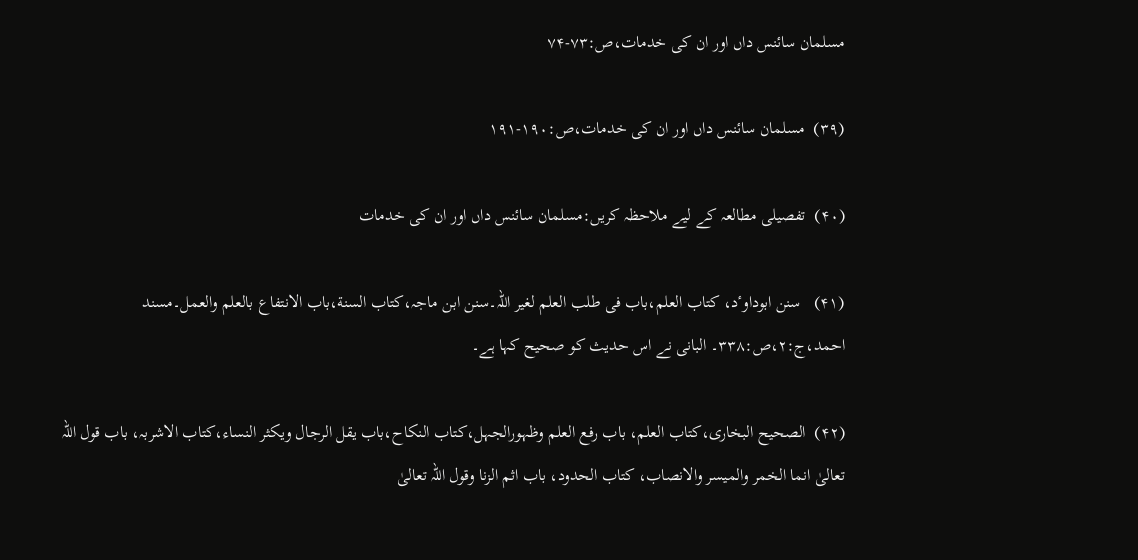مسلمان سائنس داں اور ان کی خدمات،ص:۷۳-۷۴

(۳۹)  مسلمان سائنس داں اور ان کی خدمات،ص:۱۹۰-۱۹۱

(۴۰)  تفصیلی مطالعہ کے لیے ملاحظہ کریں:مسلمان سائنس داں اور ان کی خدمات

(۴۱)   سنن ابوداوٴد، کتاب العلم،باب فی طلب العلم لغیر اللہ۔سنن ابن ماجہ،کتاب السنة،باب الانتفاع بالعلم والعمل۔مسند احمد،ج:۲،ص:۳۳۸۔ البانی نے اس حدیث کو صحیح کہا ہے۔

(۴۲)  الصحیح البخاری،کتاب العلم، باب رفع العلم وظہورالجہل،کتاب النکاح،باب یقل الرجال ویکثر النساء،کتاب الاشربہ، باب قول اللہ تعالیٰ انما الخمر والمیسر والانصاب، کتاب الحدود، باب اثم الزنا وقول اللہ تعالیٰ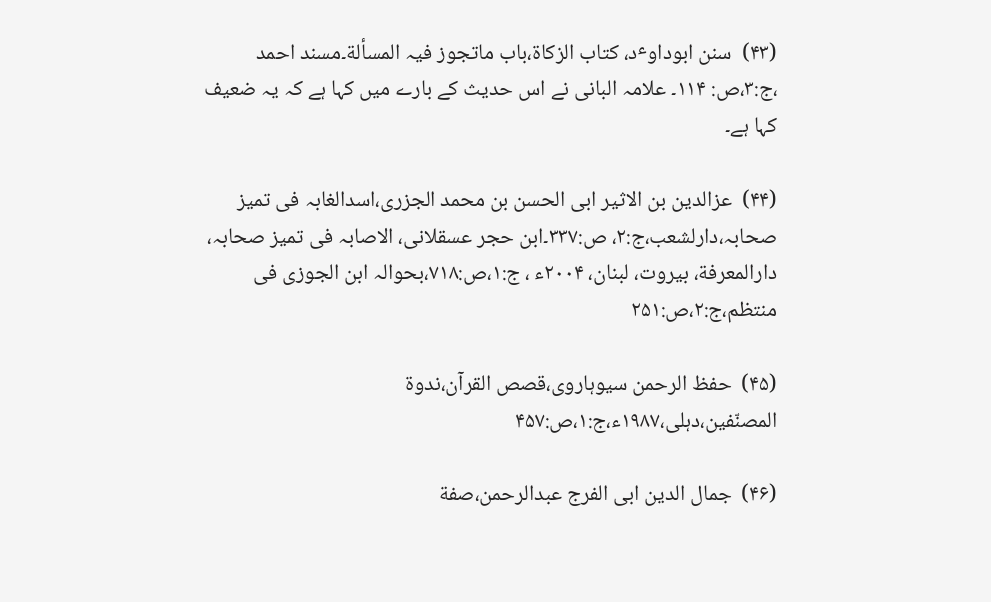(۴۳)  سنن ابوداوٴد، کتاب الزکاة،باب ماتجوز فیہ المسألة۔مسند احمد ،ج:۳،ص: ۱۱۴۔ علامہ البانی نے اس حدیث کے بارے میں کہا ہے کہ یہ ضعیف کہا ہے۔

(۴۴)  عزالدین بن الاثیر ابی الحسن بن محمد الجزری،اسدالغابہ فی تمیز صحابہ،دارلشعب،ج:۲، ص:۳۳۷۔ابن حجر عسقلانی، الاصابہ فی تمیز صحابہ، دارالمعرفة، بیروت، لبنان، ۲۰۰۴ء ، ج:۱،ص:۷۱۸،بحوالہ ابن الجوزی فی منتظم،ج:۲،ص:۲۵۱

(۴۵)  حفظ الرحمن سیوہاروی،قصص القرآن،ندوة المصنّفین،دہلی،۱۹۸۷ء،ج:۱،ص:۴۵۷

(۴۶)  جمال الدین ابی الفرج عبدالرحمن،صفة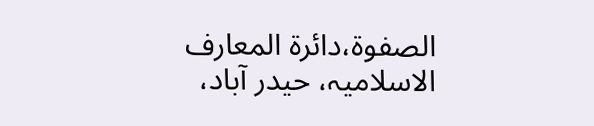الصفوة،دائرة المعارف الاسلامیہ، حیدر آباد،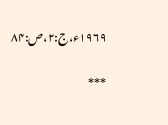۱۹۶۹ء،ج:۲،ص:۸۴

***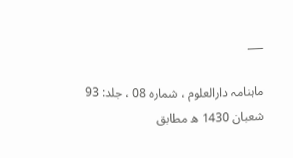___

ماہنامہ دارالعلوم ، شماره 08 ، جلد: 93 شعبان 1430 ھ مطابق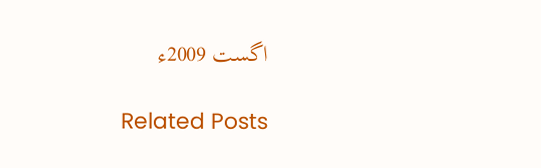اگست 2009ء

Related Posts